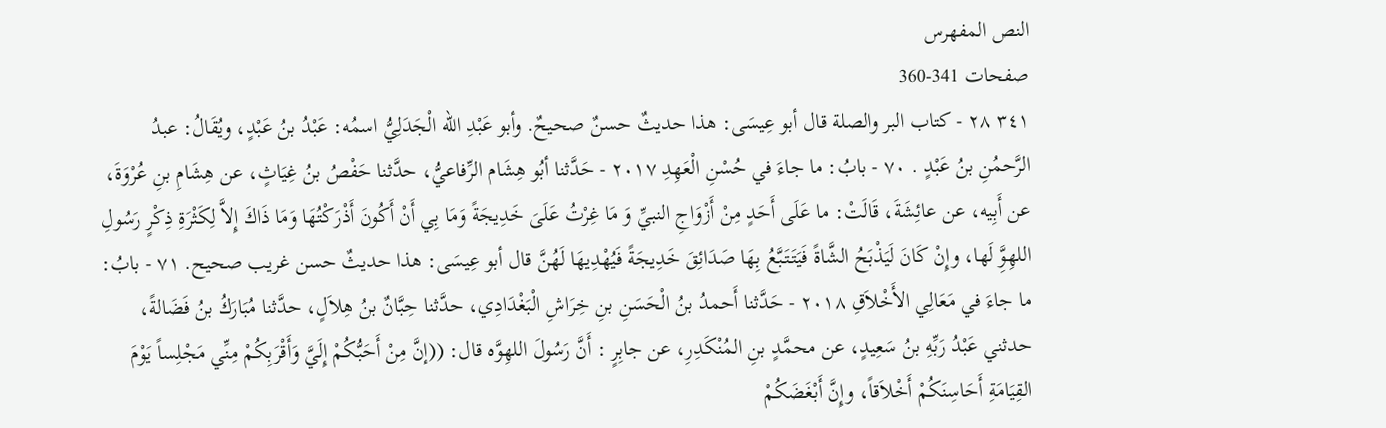النص المفهرس
صفحات 341-360
٣٤١ ٢٨ - كتاب البر والصلة قال أبو عِيسَى: هذا حديثٌ حسنٌ صحيحٌ. وأبو عَبْدِ الله الْجَدَلِيُّ اسمُه: عَبْدُ بنُ عَبْدٍ، ويُقَالُ: عبدُ الرَّحمُنِ بنُ عَبْدٍ . ٧٠ - بابُ: ما جاءَ في حُسْنِ الْعَهِدِ ٢٠١٧ - حَدَّثنا أبُو هِشَام الرِّفاعيُّ، حدَّثنا حَفْصُ بنُ غِيَاثٍ، عن هِشَامِ بنِ عُرْوَةَ، عن أَبِيه، عن عائِشَةَ، قَالَتْ: ما عَلَى أَحَدٍ مِنْ أَزْوَاجِ النبيِّ وَ مَا غِرْتُ عَلَىَ خَدِيجَةً وَمَا بِي أَنْ أَكُونَ أَذْرَكْتُهَا وَمَا ذَاكَ إِلاَّ لِكَثْرَةِ ذِكْرٍ رَسُولِ اللهِوَِّ لَها، وإِنْ كَانَ لَيَذْبَحُ الشَّاةً فَيَتَتَبَّعُ بِهَا صَدَائِقَ خَدِيجَةً فَيُهْدِيهَا لَهُنَّ قال أبو عِيسَى: هذا حديثٌ حسن غريب صحيح. ٧١ - بابُ: ما جاءَ في مَعَالِي الأَخْلاَقِ ٢٠١٨ - حَدَّثنا أَحمدُ بنُ الْحَسَنِ بنِ خِرَاشِ الْبَغْدَادِي، حدَّثنا حِبَّانٌ بنُ هِلاَلٍ، حدَّثنا مُبَارَكُ بنُ فَضَالةً، حدثني عَبْدُ رَبِّهِ بنُ سَعِيدٍ، عن محمَّدٍ بنِ المُنْكَدِرِ، عن جابِرٍ : أَنَّ رَسُولَ اللهِوَّه قال: ((إنَّ مِنْ أَحَبُّكُمْ إِلَيَّ وَأَقْرَبِكُمْ مِنِّي مَجْلِساً يَوْمَ القِيَامَةِ أَحَاسِنَكُمْ أَخْلاَقاً، وإِنَّ أَبْغَضَكُمْ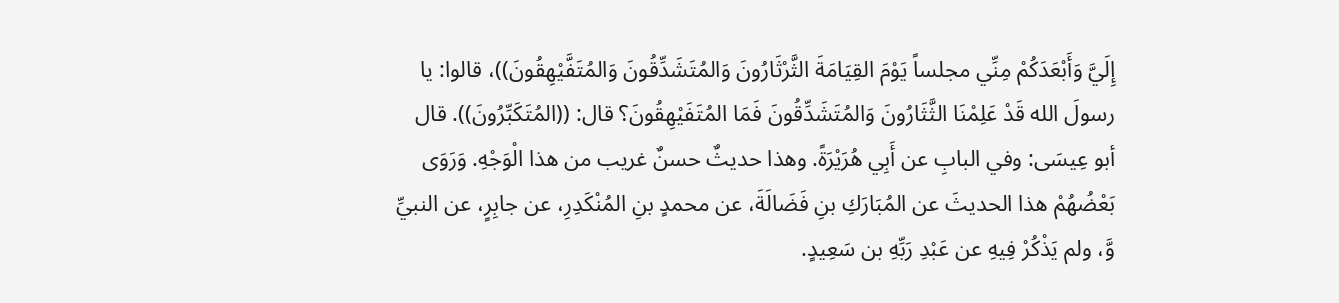إِلَيَّ وَأَبْعَدَكُمْ مِنِّي مجلساً يَوْمَ القِيَامَةَ الثَّرْثَارُونَ وَالمُتَشَدِّقُونَ وَالمُتَفَّيْهِقُونَ))، قالوا: يا رسولَ الله قَدْ عَلِمْنَا الثَّثَارُونَ وَالمُتَشَدِّقُونَ فَمَا المُتَفَيْهِقُونَ؟ قال: ((المُتَكَبِّرُونَ)). قال أبو عِيسَى: وفي البابِ عن أَبِي هُرَيْرَةً. وهذا حديثٌ حسنٌ غريب من هذا الْوَجْهِ. وَرَوَى بَعْضُهُمْ هذا الحديثَ عن المُبَارَكِ بنِ فَضَالَةَ، عن محمدٍ بنِ المُنْكَدِرِ، عن جابِرٍ، عن النبيِّ وَّ، ولم يَذْكُرْ فِيهِ عن عَبْدِ رَبِّهِ بن سَعِيدٍ.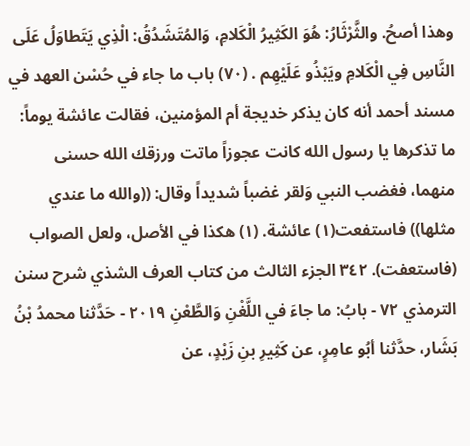وهذا أصحُ. والثَّرْثَارُ: هُوَ الكَثِيرُ الْكَلامِ، وَالمُتَشَدُقُ: الْذِي يَتَطاوَلُ عَلَى النَّاسِ فِي الْكَلامِ ويَبْذُو عَلَيْهِم . (٧٠) باب ما جاء في حُسْن العهد في مسند أحمد أنه كان يذكر خديجة أم المؤمنين، فقالت عائشة يوماً: ما تذكرها يا رسول الله كانت عجوزاً ماتت ورزقك الله حسنى منهما، فغضب النبي وَلقر غضباً شديداً وقال: ((والله ما عندي مثلها)) فاستفعت(١) عائشة. (١) هكذا في الأصل، ولعل الصواب (فاستعفت). ٣٤٢ الجزء الثالث من كتاب العرف الشذي شرح سنن الترمذي ٧٢ - بابُ: ما جاءَ في اللَّغْنِ وَالطَّعْنِ ٢٠١٩ - حَدَّثنا محمدُ بْنُ بَشَار، حدَّثنا أبُو عامِرٍ، عن كَثِيرِ بنِ زَيْدٍ، عن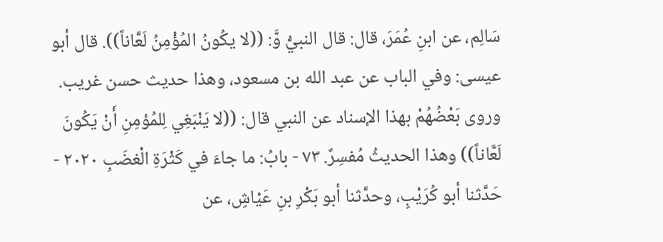سَالِم، عن ابنِ عُمَرَ، قال: قال النبيُّ وَّ: ((لا يكُونُ المُؤْمِنُ لَعَّاناً)). قال أبو عيسى: وفي الباب عن عبد الله بن مسعود، وهذا حديث حسن غريب. وروى بَعْضُهُمْ بهذا الإسناد عن النبي قال: ((لا يَنْبَغِي لِلمُؤمِنِ أَنْ يَكُونَ لَعَّاناً)) وهذا الحديثُ مُفسِرٌ. ٧٣ - بابُ: ما جاءَ في كَثْرَةِ الْغضَبِ ٢٠٢٠ - حَدَّثنا أبو كُرَيْبٍ، وحدَّثنا أبو بَكْرِ بنِ عَيْاشٍ، عن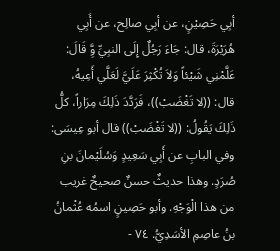أبِي حَصِيْنٍ، عن أبِي صالِح، عن أَبِي هُرَيْرَةَ، قال: جَاءَ رَجُلٌ إِلَى النبِيِّ وَِّ قَالَ: عَلَّمْنِي شَيْئاً وَلاَ تُكْثِرَ عَلَيَّ لَعَلَّي أَعِيهُ، قال: ((لا تَغْضَبْ))، فَرَدَّدَ ذَلِكَ مِرَاراً، كلُّ ذَلِكَ يَقُولُ: ((لا تَغْضَبْ)) قال أبو عِيسَى: وفي البابِ عن أَبِي سَعِيدٍ وَسُلَيْمانَ بنِ صُرَدٍ. وهذا حديثٌ حسنٌ صحيحٌ غريب من هذا الْوَجْهِ. وأبو حَصِينٍ اسمُه عُثْمانُ بنُ عاصِمِ الأسَدِيُّ. ٧٤ -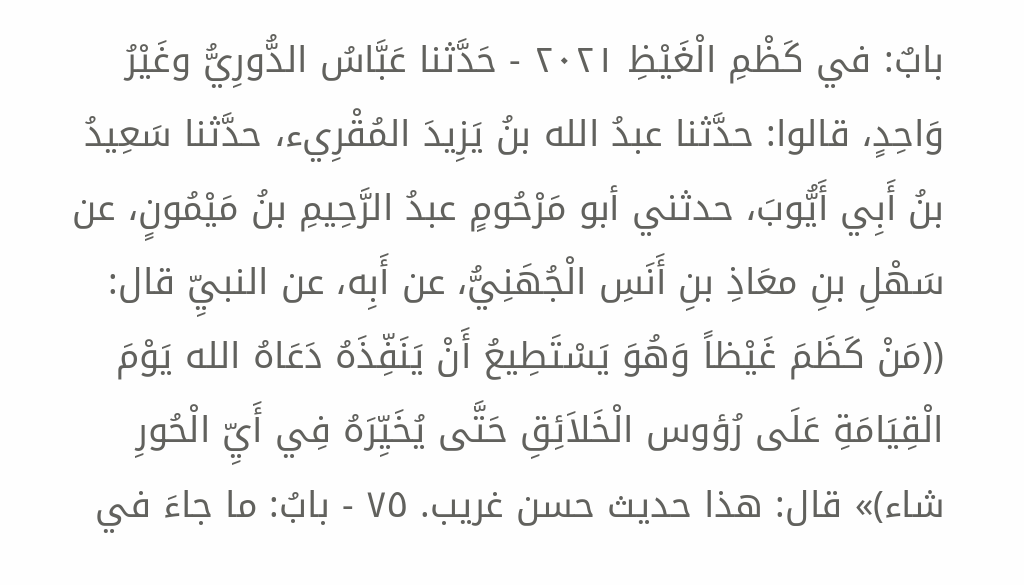بابٌ: في كَظْمِ الْغَيْظِ ٢٠٢١ - حَدَّثنا عَبَّاسُ الدُّورِيُّ وغَيْرُ وَاحِدٍ، قالوا: حدَّثنا عبدُ الله بنُ يَزِيدَ المُقْرِيء، حدَّثنا سَعِيدُ بنُ أَبِي أَيُّوبَ، حدثني أبو مَرْحُومٍ عبدُ الرَّحِيمِ بنُ مَيْمُونٍ، عن سَهْلِ بنِ معَاذِ بنِ أَنَسِ الْجُهَنِيُّ، عن أَبِه، عن النبيِّ قال: ((مَنْ كَظَمَ غَيْظاً وَهُوَ يَسْتَطِيعُ أَنْ يَنَفِّذَهُ دَعَاهُ الله يَوْمَ الْقِيَامَةِ عَلَى رُؤوس الْخَلاَئِقِ حَتَّى يُخَيِّرَهُ فِي أَيِّ الْحُورِ شاء)» قال: هذا حديث حسن غريب. ٧٥ - بابُ: ما جاءَ في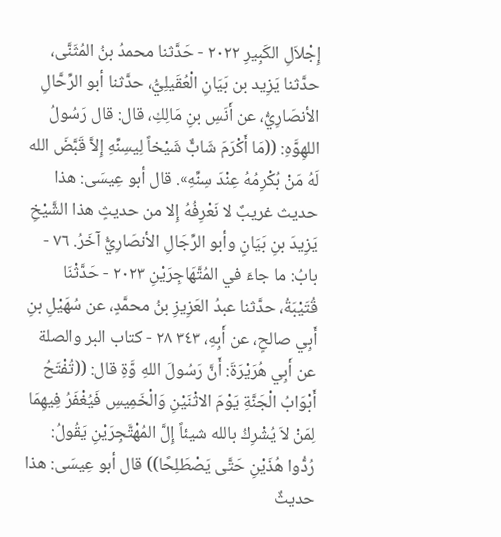إِجْلاَلِ الكَبِيرِ ٢٠٢٢ - حَدَّثنا محمدُ بنُ المُثَنَّى، حدَّثنا يَزِيد بن بَيَانِ الْعُقَيلِيُّ، حدَّثنا أبو الرِّحَّالِ الأنصَارِيُّ، عن أَنَسِ بنِ مَالِكِ، قال: قال رَسُولُ اللهِوَّهِ: ((مَا أَكْرَمَ شَابٌّ شَيْخاً لِيسِنِّهِ إِلاَّ قَبَّضَ الله لَهُ مَنْ بُكْرِمُهُ عِنْدَ سِنِّهِ». قال أبو عِيسَى: هذا حديث غريبٌ لا نَعْرِفُهُ إِلا من حديثٍ هذا الشَّيْخِ يَزِيدَ بنِ بَيَانٍ وأبو الرِّجَالِ الأنصَارِيُّ آخَرُ. ٧٦ - بابُ: ما جاءَ في المُتَّهَاجِرَيْنِ ٢٠٢٣ - حَدَّثْنَا قُتَيْبَةُ، حدَّثنا عبدُ العَزِيزِ بنُ محمَّدٍ، عن سُهَيْلِ بنِ أَبِي صالحٍ، عن أَبِهِ، ٣٤٣ ٢٨ - كتاب البر والصلة عن أَبِي هُرَيْرَةَ: أَنَّ رَسُولَ اللهِ وَّةِ قال: ((تُفْتَحُ أَبْوَابُ الْجَنَّةِ يَوْمَ الاثْنَيْنِ وَالْخَمِيسِ فَيُغْفَرُ فِيهِمَا لِمَنْ لاَ يُشْرِكُ بالله شيئاً إِلَّ المُهْتَّجِرَيْنِ يَقُولُ: رُدُّوا هُذَيْنِ حَتَّى يَصْطَلِحًا)) قال أبو عِيسَى: هذا حديثٌ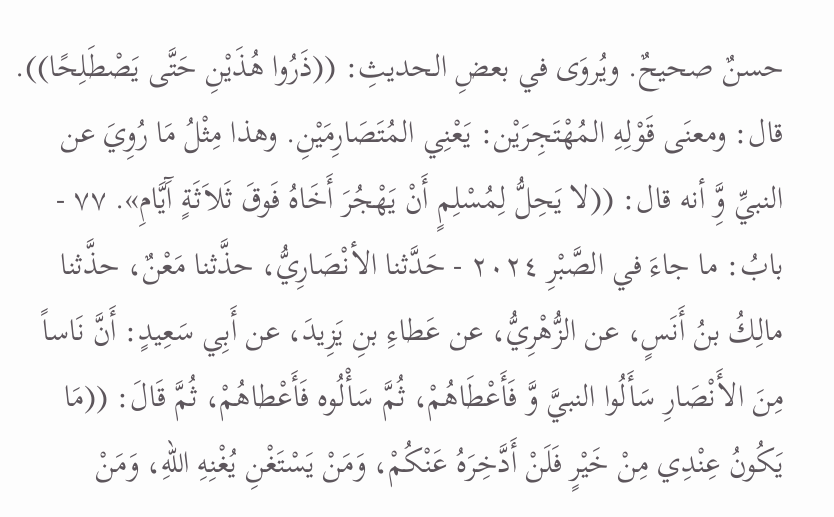حسنٌ صحيحٌ. ويُروَى في بعضِ الحديثِ: ((ذَرُوا هُذَيْنِ حَتَّى يَصْطَلِحًا)). قال: ومعنَى قَوْلِهِ المُهْتَجِرَيْن: يَعْنِي المُتَصَارِمَيْنِ. وهذا مِثْلُ مَا رُوِيَ عن النبيِّ وَِّ أنه قال: ((لا يَحِلُّ لِمُسْلِمٍ أَنْ يَهْجُرَ أَخَاهُ فَوقَ ثَلاَثَةٍ آَيَّامِ». ٧٧ - بابُ: ما جاءَ في الصَّبْرِ ٢٠٢٤ - حَدَّثنا الأنْصَارِيُّ، حذَّثنا مَعْنٌ، حذَّثنا مالِكُ بنُ أَنَسٍ، عن الزُّهْرِيُّ، عن عَطاءِ بنِ يَزِيدَ، عن أَبِي سَعِيدٍ: أَنَّ نَاساً مِنَ الأَنْصَارِ سَأَلُوا النبيَّ وَّ فَأَعْطَاهُمْ، ثُمَّ سَأْلُوه فَأَعْطاهُمْ، ثُمَّ قَالَ: ((مَا يَكُونُ عِنْدِي مِنْ خَيْرٍ فَلَنْ أَدَّخِرَهُ عَنْكُمْ، وَمَنْ يَسْتَغْنِ يُغْنِهِ اللهِ، وَمَنْ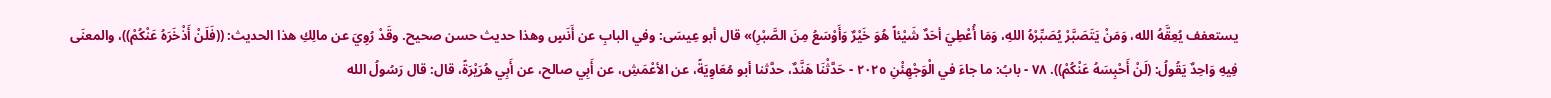يستعفف يُعِقَّهُ الله، وَمَنْ يَتَصَبَّرْ يُصَبِّرْهُ اللهِ، وَمَا أُعْطِيَ أحَدٌ شَيْئاً هُوَ خَيْرٌ وَأَوْسَعُ مِنَ الصَّبْرِ)» قال أبو عِيسَى: وفي البابِ عن أَنَسٍ وهذا حديث حسن صحيح. وقَدْ رُوِيَ عن مالِكِ هذا الحديث: ((فَلَنْ أَذْخَرَهُ عَنْكُمْ))، والمعنَى فِيهِ وَاحِدٌ يَقُولُ: (لَنْ أَحْبِسَهُ عَنْكُمْ)). ٧٨ - بابُ: ما جاءَ في الْوَجْهِئْنِ ٢٠٢٥ - حَدَّثْنَا هَنَّدٌ، حدَّثنا أبو مُعَاوِيَةً، عن الأعْمَشِ، عن أَبِي صالح، عن أَبِي هُرَيْرَةً، قال: قال رَسُولُ الله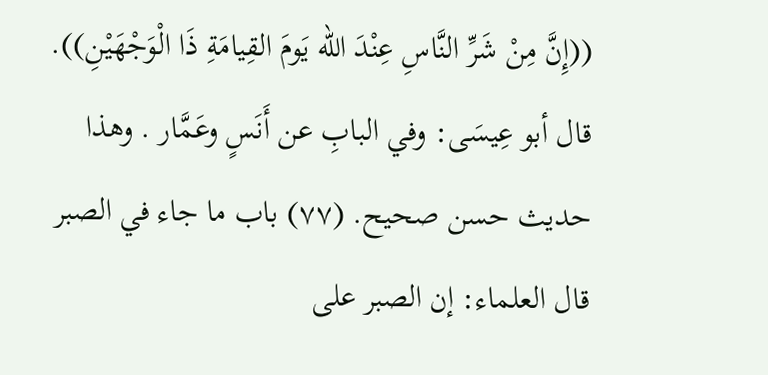((إِنَّ مِنْ شَرِّ النَّاسِ عِنْدَ الله يَومَ القِيامَةِ ذَا الْوَجْهَيْنِ)). قال أبو عِيسَى: وفي البابِ عن أَنَسٍ وعَمَّار . وهذا حديث حسن صحيح. (٧٧) باب ما جاء في الصبر قال العلماء: إن الصبر على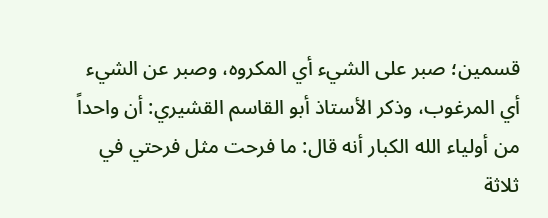قسمين؛ صبر على الشيء أي المكروه، وصبر عن الشيء أي المرغوب، وذكر الأستاذ أبو القاسم القشيري: أن واحداً من أولياء الله الكبار أنه قال: ما فرحت مثل فرحتي في ثلاثة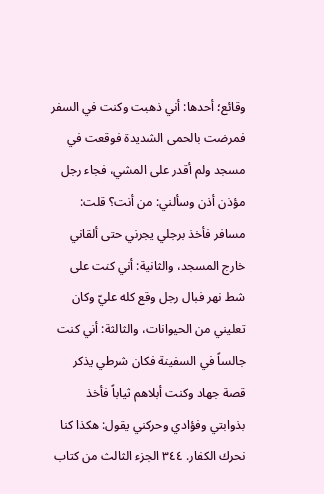وقائع؛ أحدها: أني ذهبت وكنت في السفر فمرضت بالحمى الشديدة فوقعت في مسجد ولم أقدر على المشي، فجاء رجل مؤذن أذن وسألني: من أنت؟ قلت: مسافر فأخذ برجلي يجرني حتى ألقاني خارج المسجد، والثانية: أني كنت على شط نهر فبال رجل وقع كله عليّ وكان تعليني من الحيوانات، والثالثة: أني كنت جالساً في السفينة فكان شرطي يذكر قصة جهاد وكنت أبلاهم ثياباً فأخذ بذوابتي وفؤادي وحركني يقول: هكذا كنا نحرك الكفار. ٣٤٤ الجزء الثالث من كتاب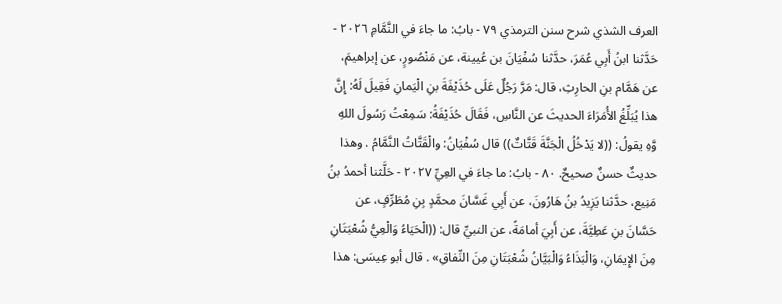العرف الشذي شرح سنن الترمذي ٧٩ - بابُ: ما جاءَ في النَّمَّامِ ٢٠٢٦ - حَدَّثنا ابنُ أَبِي عُمَرَ، حدَّثنا سُفْيَانَ بن عُيينة، عن مَنْصُورٍ، عن إبراهيمَ، عن هَمَّام بنِ الحارِثِ، قال: مَرَّ رَجُلٌ عَلَى حُذَيْفَةَ بنِ الْيَمانِ فَقِيلَ لَهُ: إِنَّ هذا يُبَلِّغُ الأُمَرَاءَ الحديثَ عن النَّاسِ، فَقَالَ حُذَيْفَةُ: سَمِعْتُ رَسُولَ اللهِ وَّهِ يقولُ: ((لا يَدْخُلُ الْجَنَّةَ قَتَّاتٌ)) قال سُفْيَانُ: والْقَتَّاتُ النَّمَّامُ . وهذا حديثٌ حسنٌ صحيحٌ. ٨٠ - بابُ: ما جاءَ في العِيِّ ٢٠٢٧ - حَلَّثنا أحمدُ بنُ مَنِيع، حدَّثنا يَزِيدُ بنُ هَارُونَ، عن أَبِي غَسَّانَ محمَّدٍ بِنِ مُطَرِّفٍ، عن حَسَّانَ بنِ عَطِيَّةَ، عن أَبِيَ أمامَةً، عن النبيِّ قال: ((الْحَيَاءُ وَالْعِيُّ شُعْبَتَانِ مِنَ الإِيمَانِ، وَالْبَذَاءُ وَالْبَيَّانُ شُعْبَتَانِ مِنَ النِّفاقِ» . قال أبو عِيسَى: هذا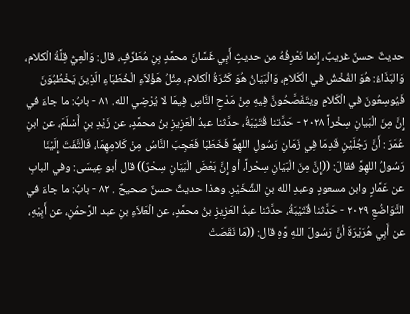حديثٌ حسنٌ غريبٌ، إِنما نَعْرِفُهُ من حديثٍ أَبِي غَسَّانَ محمَّدٍ بِنِ مُطَرِّفٍ، قال: وَالْعِيُّ قِلَّةُ الْكلام، وَالبَذَاءُ: هُوَ الفُخْشُ في الْكَلامِ، وَالْبَيَانُ هُوَ كَثْرَةُ الْكلام، مِثْلُ هَؤْلاَءِ الْخُطَبَاءِ الّذِينَ يَخْطُبُوَنَ فَيُوسِعُونَ في الْكَلامِ ويتَفَصَّحُونَّ فِيهِ مِنْ مَدْحِ النَّاسِ فِيمَا لا يُرْضِي الله. ٨١ - بابُ: ما جاءَ في إِنَّ مِنَ الْبَيانِ سِخْراً ٢٠٢٨ - حَدَّتنا قُتَيْبَةُ، حدَّثنا عبدُ الْعَزِيزِ بنُ محمَّدٍ، عن زَيْدِ بنِ أَسْلَمَ، عن ابنِ عُمَرَ : أَنَّ رَجُلَيْنٍ قَدِمَا فِي زَمَانِ رَسُولِ اللهِوَّ فَخَطَبَا فَعَجِبَ النَّاسُ مِنْ كَلامِهِمَا، فَالْتَّفَتَ إِلَيْنَا رَسُولُ اللهِوَّ فقالَ: ((إِنَّ مِنَ الْبَيَانِ سِحْراً، أو إِنَّ بَعْضَ الْبَيَانِ سِحْرٌ)) قال أبو عِيسَى: وفي البابِ عن عَمَّارٍ وابن مسعودٍ وعبدِ الله بنِ الشِّخَيْرِ. وهذا حديثٌ حسنٌ صحيحٌ . ٨٢ - بابُ: ما جاءَ في التَّوَاضُعِ ٢٠٢٩ - حَدَّثنا قُتَيْبَةُ، حدَّثنا عبدُ العَزِيزِ بنُ محمَّدٍ، عن الْعَلاَءِ بنِ عبد الرَّحمُنِ، عن أَبِيْهِ، عن أَبِي هُرَيْرَةَ أنَّ رَسُولَ اللهِ وَّهِ قال: ((مَا نَقَصَتْ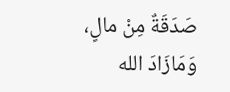صَدَقَةٌ مِنْ مالٍ، وَمَازَادَ الله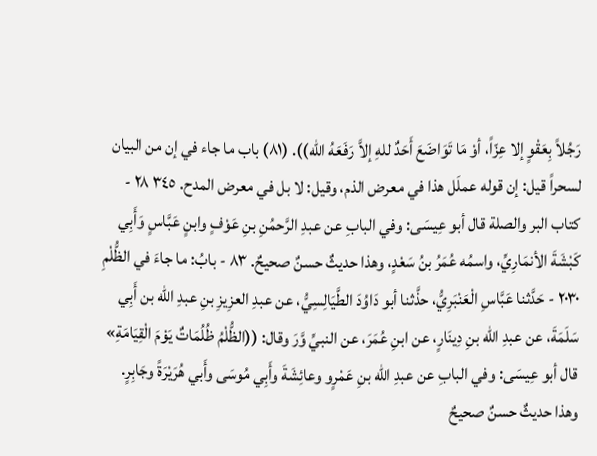رَجُلاً بِعَقْوٍ إلا عِزّاً، أوْ مَا تَوَاضَعَ أَحَدٌ للهِ إلاَّ رَفَعَهُ الله)). (٨١) باب ما جاء في إن من البيان لسحراً قيل: إن قوله عملَل هذا في معرض الذم، وقيل: لا بل في معرض المدح. ٣٤٥ ٢٨ - كتاب البر والصلة قال أبو عِيسَى: وفي البابِ عن عبدِ الرَّحمُنِ بنِ عَوْفٍ وابنٍ عَبَّاسٍ وَأَبِي كَبْشَةَ الأنمَارِيِّ، واسمُه عُمَرُ بنُ سَعْدٍ، وهذا حديثٌ حسنٌ صحيحٌ. ٨٣ - بابُ: ما جاءَ في الظُّلْمِ ٢٠٣٠ - حَدَّثنا عَبَّاسِ الْعَنْبَرِيُّ، حذَّثنا أبو دَاوُدَ الطَّيَالِسِيُّ، عن عبدِ العزِيزِ بنِ عبدِ الله بن أَبِي سَلَمَةَ، عن عبدِ الله بنِ دِينَارٍ، عن ابنِ عُمَرَ، عن النبيِّ وَّرَ وقال: ((الظُّلْمُ ظُلُمَاتٌ يَوْمَ الْقِيَامَةِ» قال أبو عِيسَى: وفي البابِ عن عبدِ الله بنِ عَمْرٍو وعائِشَةَ وأَبِي مُوسَى وأَبي هُرَيْرَةً وجَابِرٍ. وهذا حديثٌ حسنٌ صحيحٌ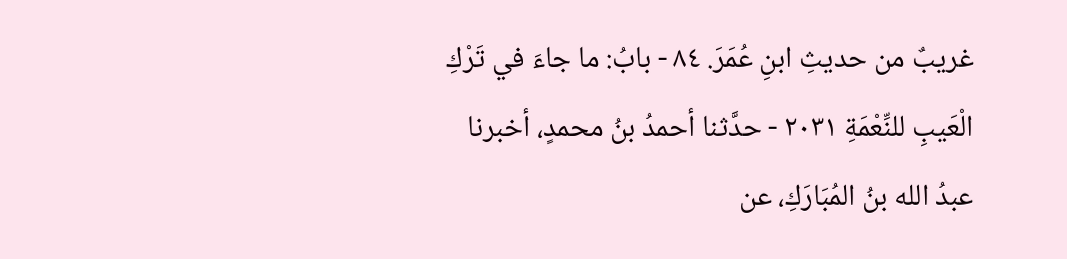غريبٌ من حديثِ ابنِ عُمَرَ. ٨٤ - بابُ: ما جاءَ في تَرْكِ الْعَيبِ للنِّعْمَةِ ٢٠٣١ - حدَّثنا أحمدُ بنُ محمدٍ، أخبرنا عبدُ الله بنُ المُبَارَكِ، عن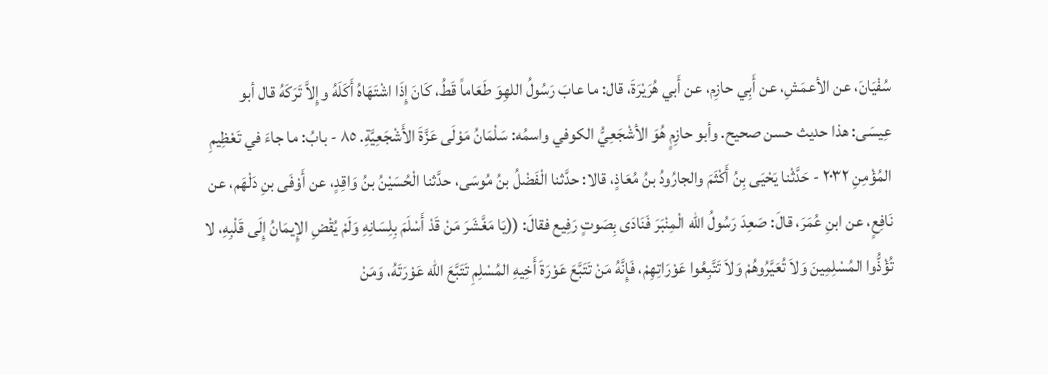سُفْيَانَ، عن الأعمَشِ، عن أَبِي حازِم، عن أَبي هُرَيْرَةَ، قال: ما عابَ رَسُولُ اللهِوَ طَعَاماً قَطُ، كَانَ إِذَا اشْتَهَاهُ أَكَلَهُ وإِلاَّ تَرَكَهُ قال أبو عِيسَى: هذا حديث حسن صحيح. وأبو حازِمٍ هُوَ الأشْجَعِيُّ الكوفي واسمُه: سَلْمَانُ مَوْلَى عَزَّةَ الأَشْجَعِيَّةِ. ٨٥ - بابُ: ما جاءَ في تَعْظِيمِ المُؤْمِنِ ٢٠٣٢ - حَدَّثْنا يَحْيَى بِنُ أَكْثَمَ والجارُودُ بنُ مُعَاذٍ، قالا: حدَّثنا الْفَضْلُ بنُ مُوسَى، حدَّثنا الْحُسَيْنُ بنُ وَاقِدٍ، عن أَوْفَى بنِ دَلْهَم، عن نَافِعٍ، عن ابنِ عُمَرَ، قالَ: صَعِدَ رَسُولُ الله الْمِنْبَرَ فَنَادَى بِصَوتٍ رَفِيع فقالَ: ((يَا مَغَّشَرَ مَنْ قَدْ أَسْلَمَ بِلِسَانِهِ وَلَمْ يُقْضِ الإِيمَانُ إِلَى قَلْبِهِ، لا تُؤْذُّوا المُسْلِمِينَ وَلاَ تُعَيَّرُوهُمْ وَلاَ تَتَّبِعُوا عَوْرَاتِهِمْ، فَإِنَّهُ مَنْ تَتَبَّعَ عَوْرَةَ أَخِيهِ المُسْلِمِ تَتَبَّعَ الله عَوْرَتَهُ، وَمَنْ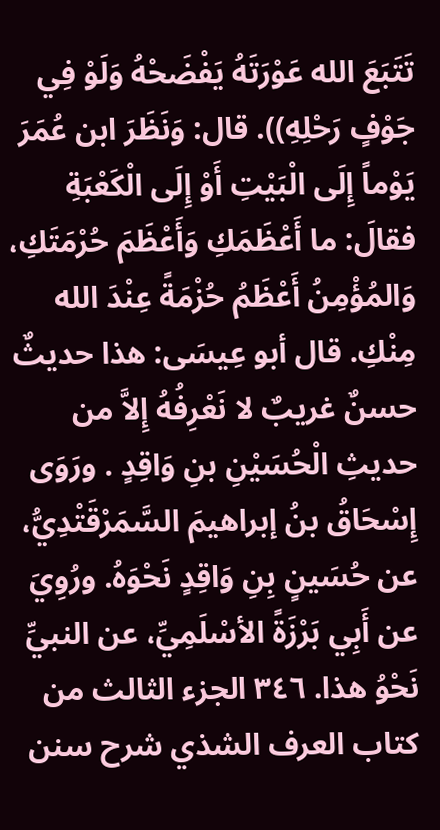تَتَبَعَ الله عَوْرَتَهُ يَفْضَحْهُ وَلَوْ فِي جَوْفٍ رَحْلِهِ)). قال: وَنَظَرَ ابن عُمَرَ يَوْماً إِلَى الْبَيْتِ أَوْ إِلَى الْكَعْبَةِ فقالَ: ما أَعْظَمَكِ وَأَعْظَمَ حُرْمَتَكِ، وَالمُؤْمِنُ أَعْظَمُ حُزْمَةً عِنْدَ الله مِنْكِ. قال أبو عِيسَى: هذا حديثٌ حسنٌ غريبٌ لا نَعْرِفُهُ إِلاَّ من حديثِ الْحُسَيْنِ بنِ وَاقِدٍ . ورَوَى إِسْحَاقُ بنُ إبراهيمَ السَّمَرْقَتْدِيُّ، عن حُسَينٍ بِنِ وَاقِدٍ نَحْوَهُ. ورُوِيَ عن أَبِي بَرْزَةً الأسْلَمِيِّ، عن النبيِّ نَحْوُ هذا. ٣٤٦ الجزء الثالث من كتاب العرف الشذي شرح سنن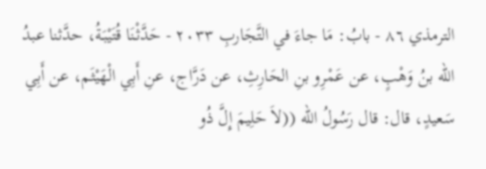الترمذي ٨٦ - بابُ: مَا جاءَ في التَّجَاربِ ٢٠٣٣ - حَدَّثْنَا قُتَيْبَةُ، حدَّثنا عبدُ الله بنُ وَهْبٍ، عن عَمْرِو بنِ الحَارِثِ، عن دَرَّاج، عنِ أَبِي الْهَيْثَم، عن أَبِي سَعيدٍ، قال: قال رَسُولُ الله ((لاَ حَلِيمَ إِلَّ ذُو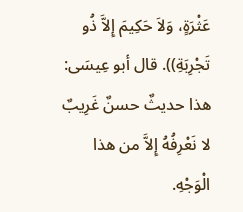عَثْرَةٍ، وَلاَ حَكِيمَ إِلاَّ ذُو تَجْرِبَةِ)). قال أبو عِيسَى: هذا حديثٌ حسنٌ غَرِيبٌ لا نَعْرِفُهُ إِلاَّ من هذا الْوَجْهِ.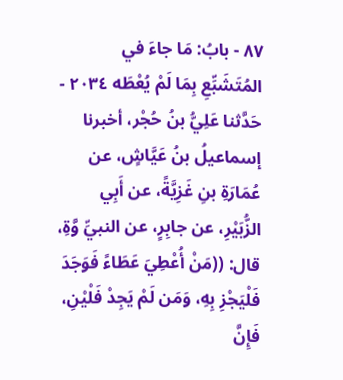٨٧ - بابُ: مَا جاءَ في المُتَشَبِّعِ بِمَا لَمْ يُعْطَه ٢٠٣٤ - حَدَّثنا عَلِيُّ بنُ حُجْر، أخبرنا إسماعيلُ بنُ عَيَّاشٍ، عن عُمَارَةِ بنِ غَزِيَّةً، عن أَبِي الزُّبَيْرِ، عن جابِرٍ، عن النبيِّ وَّةِ، قال: ((مَنْ أُعْطِيَ عَطَاءً فَوَجَدَ فَلْيَجْزِ بِهِ، وَمَن لَمْ يَجِدْ فَلْيْنِ، فَإِنَّ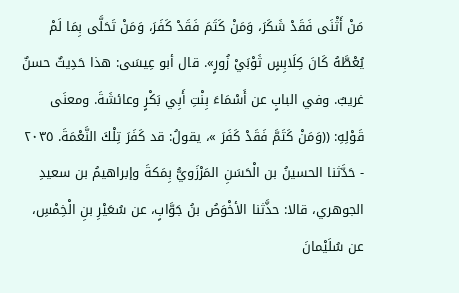مَنْ أَثْنَى فَقَدْ شَكَرَ، وَمَنْ كَتَمَ فَقَدْ كَفَرَ، وَمَنْ تَحَلَّى بِمَا لَمْ يُعْطَّهُ كَانَ كِلَابِسٍ ثَوْبَيْ زُورٍ». قال أبو عِيسَى: هذا حَدِيثٌ حسنٌ غريبٌ. وفي البابٍ عن أَسْمَاءَ بِنْتِ أَبِي بَكْرٍ وعائشَةَ. ومعنَى قَوْلِهِ: ((وَمَنْ كَتَمَّ فَقَدْ كَفَرَ »، يقولُ: قد كَفَرَ تِلْكَ النَّعْمَةَ. ٢٠٣٥ - حَدَّثنا الحسينُ بن الْحَسَنِ المَرْزَويُّ بِمَكةَ وإبراهيمُ بن سعيدِ الجوهري، قالا: حذَّثنا الأخْوَصُ بنُ جَوَّابٍ، عن سُعَيْرِ بنِ الْخِمْسِ، عن سُلَيْمانَ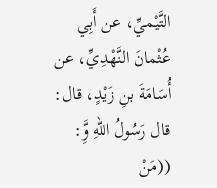التَّيْميِّ، عن أَبِي عُثْمانَ النَّهْدِيِّ، عن أُسَامَةَ بنِ زَيْدٍ، قال: قال رَسُولُ اللهِ وَِّ: ((مَنْ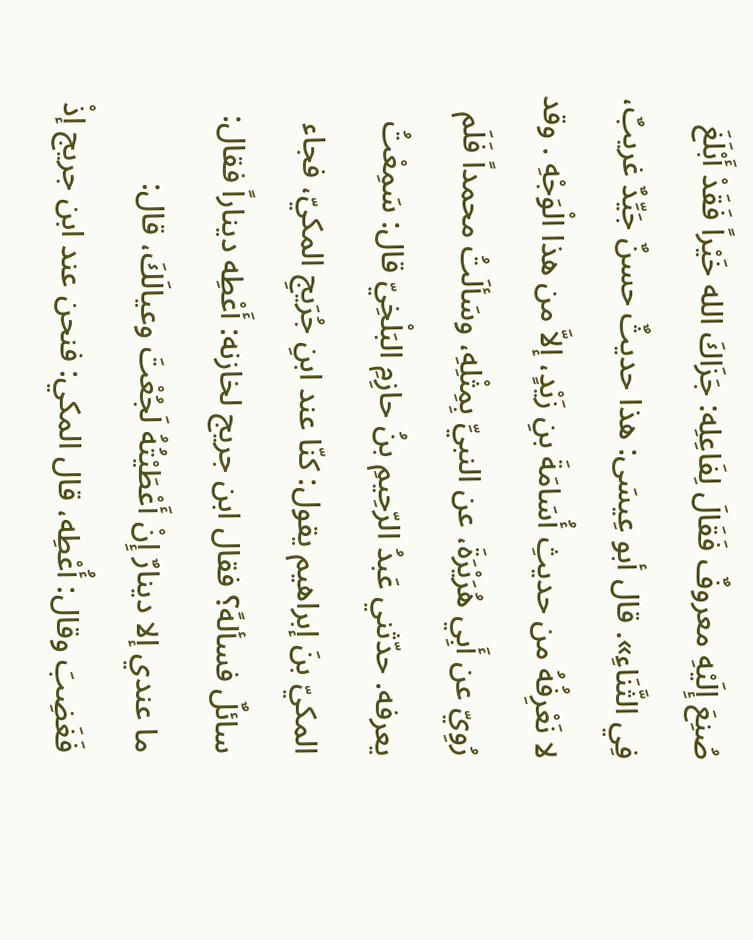صُنِعَ إِلَيْهِ معروفٌ فَقَالَ لِفَاعِلِه: جَزَاكَ الله خَيْراً فَقَدْ أَبْلَغَ فِي الثَّنَاءِ». قال أبو عِيسَى: هذا حديثٌ حسنٌ جَيِّدٌ غريبٌ، لا نَعْرِفُهُ من حديثِ أُسَامَةَ بنِ زَيْدٍ، إلاَّ من هذا الْوَجْهِ . وقد رُوِيّ عن أَبِي هُرَيْرَةَ، عن النبيِّ بِمِثْلِهِ، وسَألَتُ محمداً فَلَم يعرفه. حدّثني عَبدُ الرّحِيمِ بنُ حازِمِ البَلْخِيّ قال: سَمِعْتُ المكيّ بنَ إبراهيم يقول: كنّا عند ابنِ جُرَيجِ المكيّ، فجاء سائلٌ فسألهً؟ فقال ابن جريج لخازنه: أَعْطِه ديناراً فقال: ما عندي إلا دينارٌ إِنْ أَعْطَيْتُهُ لَجُعْتَ وعيالَكَ، قال: فَغَضِبَ وقال: أُعْطِه، قال المكي: فنحن عند ابن جريج إذْ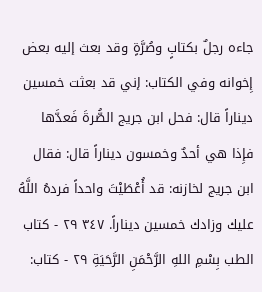جاءه رجلٌ بكتابٍ وصُرَّةٍ وقد بعث إليه بعض إِخوانه وفي الكتاب: إني قد بعثت خمسين ديناراً قال: فحل ابن جريج الصُّرةَ فَعدَّها فإِذا هي أحدٌ وخمسون ديناراً قال: فقال ابن جريج لخازنه: قد أُعْطَيْتَ واحداً فردهُ اللَّهُ عليك وزادك خمسين ديناراً. ٣٤٧ ٢٩ - كتاب الطب بِسْمِ اللهِ الرَّحْمَنِ الرَّحَيَةِ ٢٩ - كتاب: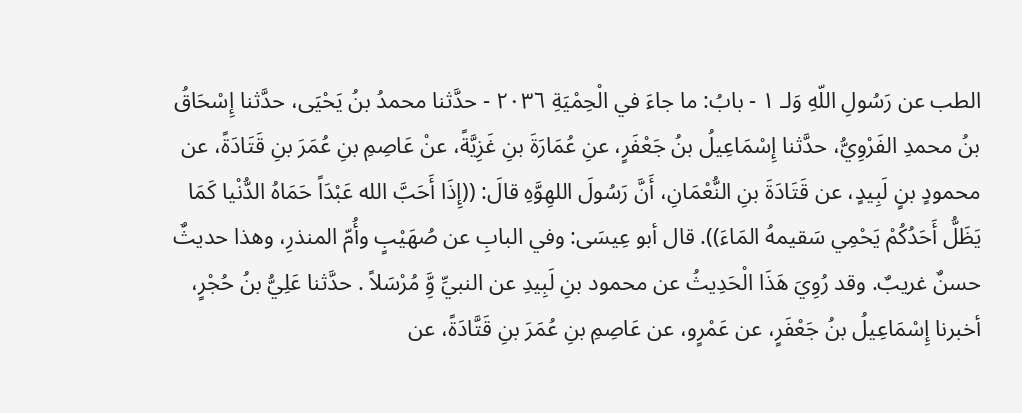الطب عن رَسُولِ اللّهِ وَلـ ١ - بابُ: ما جاءَ في الْحِمْيَةِ ٢٠٣٦ - حدَّثنا محمدُ بنُ يَحْيَى، حدَّثنا إِسْحَاقُ بنُ محمدِ الفَرْوِيُّ، حدَّثنا إِسْمَاعِيلُ بنُ جَعْفَرٍ، عنِ عُمَارَةَ بنِ غَزِيَّةً، عنْ عَاصِمِ بنِ عُمَرَ بنِ قَتَادَةً، عن محمودٍ بنٍ لَبِيدٍ، عن قَتَادَةَ بنِ النُّعْمَانِ، أَنَّ رَسُولَ اللهِوَّهِ قالَ: ((إِذَا أَحَبَّ الله عَبْدَاً حَمَاهُ الدُّنْيا كَمَا يَظَلُّ أَحَدُكُمْ يَحْمِي سَقيمهُ المَاءَ)). قال أبو عِيسَى: وفي البابِ عن صُهَيْبٍ وأُمّ المنذرِ، وهذا حديثٌ حسنٌ غريبٌ. وقد رُوِيَ هَذَا الْحَدِيثُ عن محمود بنِ لَبِيدِ عن النبيِّ وَِّ مُرْسَلاً . حدَّثنا عَلِيُّ بنُ حُجْرٍ، أخبرنا إِسْمَاعِيلُ بنُ جَعْفَرٍ، عن عَمْرٍو، عن عَاصِمِ بنِ عُمَرَ بنِ قَتَّادَةً، عن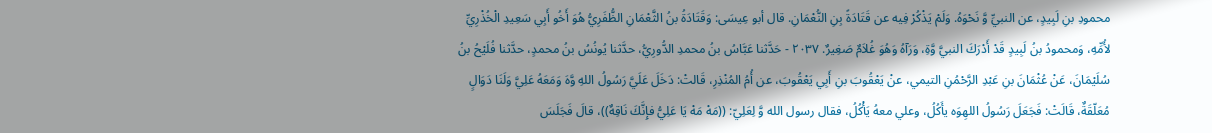محمودِ بنِ لَبِيدٍ، عن النبيِّ وَّ نَحْوَهُ. وَلَمْ يَذْكُرْ فِيه عن قَتَادَةً بِنِ النُّعْمَانِ. قال أبو عِيسَى: وَقَتَادَةُ بنُ الثَّعْمَانِ الظُّفَرِيُّ هُوَ أَخُو أَبِي سَعِيدِ الْخُذْرِيِّ لأُمِّهِ، وَمحمودُ بنُ لَبِيدٍ قَدْ أَدْرَكَ النبيَّ وَّةِ، وَرَآهُ وَهُوَ غُلاَمٌ صَغِيرٌ. ٢٠٣٧ - حَدَّثنا عَبَّاسُ بنُ محمدِ الدُّورِيُّ، حدَّثنا يُونُسُ بنُ محمدٍ، حدَّثنا فُلَيْحُ بنُ سُلَيْمَانَ، عَنْ عُثْمَانَ بنِ عَبْدِ الرَّحْمُنِ التيمي، عنْ يَعْقُوبَ بنِ أَبِي يَعْقُوبَ، عن أُمُ المُنْذِرِ، قَالتْ: دَخَلَ عَلَيَّ رَسُولُ اللهِ وَّهَ وَمَعَهُ عَلِيَّ وَلَنَا دَوَالٍ مُعَلّقَةٌ، قَالَتْ: فَجَعَلَ رَسُولُ اللهِوَه يأَكُلُ، وعلي معهُ يَأْكُلُ، فقال رسول الله وَّ لِعَلِيّ: ((مَهْ مَهْ يَا عَلِيُّ فإِنَّكَ نَاقِهٌ))، قالَ فَجَلَسَ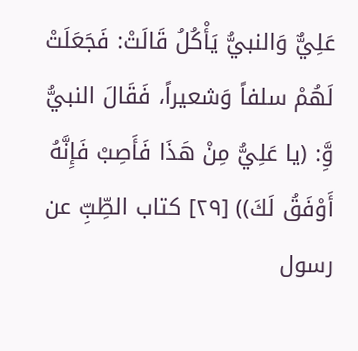عَلِيٌّ وَالنبيُّ يَأْكُلُ قَالَتْ: فَجَعَلَتْ لَهُمْ سلفاً وَشعيراً، فَقَالَ النبيُّ وَِّ: (يا عَلِيُّ مِنْ هَذَا فَأَصِبْ فَإِنَّهُ أَوْفَقُ لَكَ)) [٢٩] كتاب الطِّبِّ عن رسول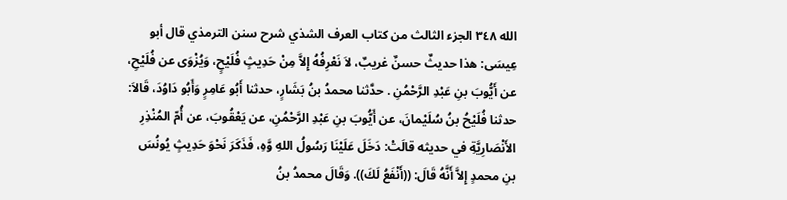الله ٣٤٨ الجزء الثالث من كتاب العرف الشذي شرح سنن الترمذي قال أبو عِيسَى: هذا حديثٌ حسنٌ غريبٌ، لاَ نَعْرِفُهُ إِلاَّ مِنْ حَدِيثٍ فُلَيْحٍ، وَيُزْوَى عن فُلَيْحِ، عن أَيُّوبَ بنِ عَبْدِ الرَّحْمُنِ . حدَّثنا محمدُ بنُ بَشَارٍ، حدثنا أَبُو عَامِرٍ وَأَبُو دَاوُدَ، قَالاَ: حدثنا فُلَيْحُ بنُ سُلَيْمانَ، عن أَيُّوبَ بنِ عَبْدِ الرَّحْمُنِ، عن يَعْقُوبَ، عن أُمّ المُنْذِرِ الأَنْصَارِيَّةِ في حديثه قالَتْ: دَخَلَ عَلَيْنَا رَسُولُ اللهِ وَّهِ، فَذَكَرَ نَحْوَ حَدِيثٍ يُونُسَ بنِ محمدٍ إِلاَّ أَنَّهُ قَالَ: ((أَنْفَعُ لَكَ)). وَقَالَ محمدُ بنُ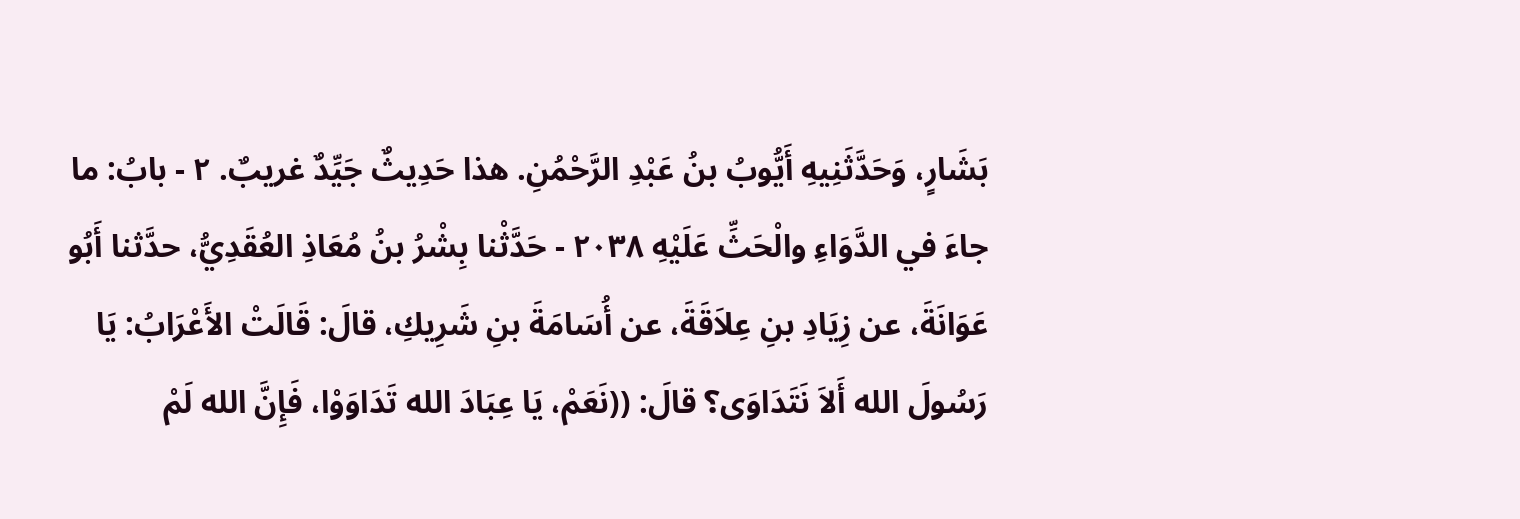بَشَارٍ، وَحَدَّثَنِيهِ أَيُّوبُ بنُ عَبْدِ الرَّحْمُنِ. هذا حَدِيثٌ جَيِّدٌ غريبٌ. ٢ - بابُ: ما جاءَ في الدَّوَاءِ والْحَثِّ عَلَيْهِ ٢٠٣٨ - حَدَّثْنا بِشْرُ بنُ مُعَاذِ العُقَدِيُّ، حدَّثنا أَبُو عَوَانَةَ، عن زِيَادِ بنِ عِلاَقَةَ، عن أُسَامَةَ بنِ شَرِيكِ، قالَ: قَالَتْ الأَعْرَابُ: يَا رَسُولَ الله أَلاَ نَتَدَاوَى؟ قالَ: ((نَعَمْ، يَا عِبَادَ الله تَدَاوَوْا، فَإِنَّ الله لَمْ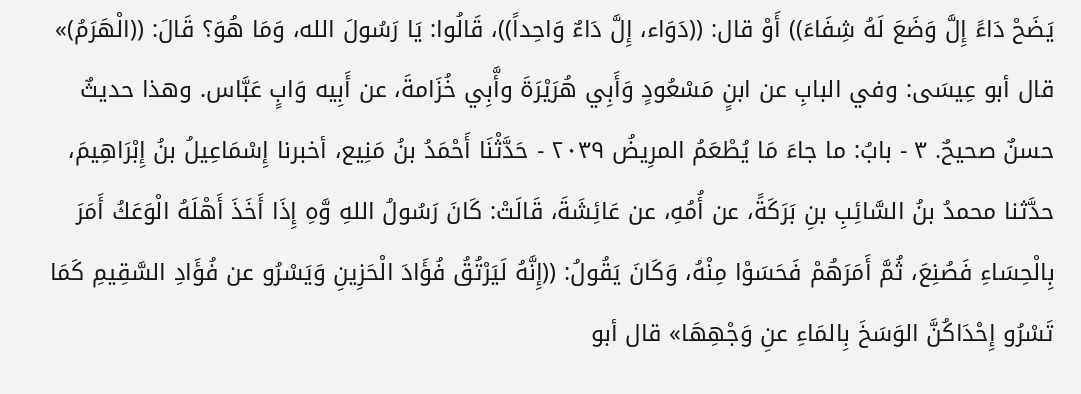يَضَحْ دَاءً إِلَّ وَضَعَ لَهُ شِفَاءَ)) أَوْ قال: ((دَوَاء، إِلَّ دَاءٌ وَاحِداً))، قَالُوا: يَا رَسُولَ الله، وَمَا هُوَ؟ قَالَ: ((الْهَرَمُ)» قال أبو عِيسَى: وفي البابِ عن ابنٍ مَسْعُودٍ وَأَبِي هُرَيْرَةَ وأَّبِي خُزَامةَ، عن أَبِيه وَابٍ عَبَّاس. وهذا حديثٌ حسنٌ صحيحٌ. ٣ - بابُ: ما جاءَ مَا يُطْعَمُ المرِيضُ ٢٠٣٩ - حَدَّثْنَا أَحْمَدُ بنُ مَنِيع، أخبرنا إِسْمَاعِيلُ بنُ إِبْرَاهِيمَ، حدَّثنا محمدُ بنُ السَّائِبِ بنِ بَرَكَةً، عن أُمُهِ، عن عَائِشَةَ، قَالَتْ: كَانَ رَسُولُ اللهِ وَّهِ إِذَا أَخَذَ أَهْلَهُ الْوَعَكُ أَمَرَ بِالْحِسَاءِ فَصُنِعَ، ثُمَّ أَمَرَهُمْ فَحَسَوْا مِنْهُ، وَكَانَ يَقُولُ: ((إِنَّهُ لَيَرْتُقُ فُؤَادَ الْحَزِينِ وَيَسْرُو عن فُؤَادِ السَّقِيمِ كَمَا تَسْرُو إِحْدَاكُنَّ الوَسَخَ بِالمَاءِ عنِ وَجْهِهَا» قال أبو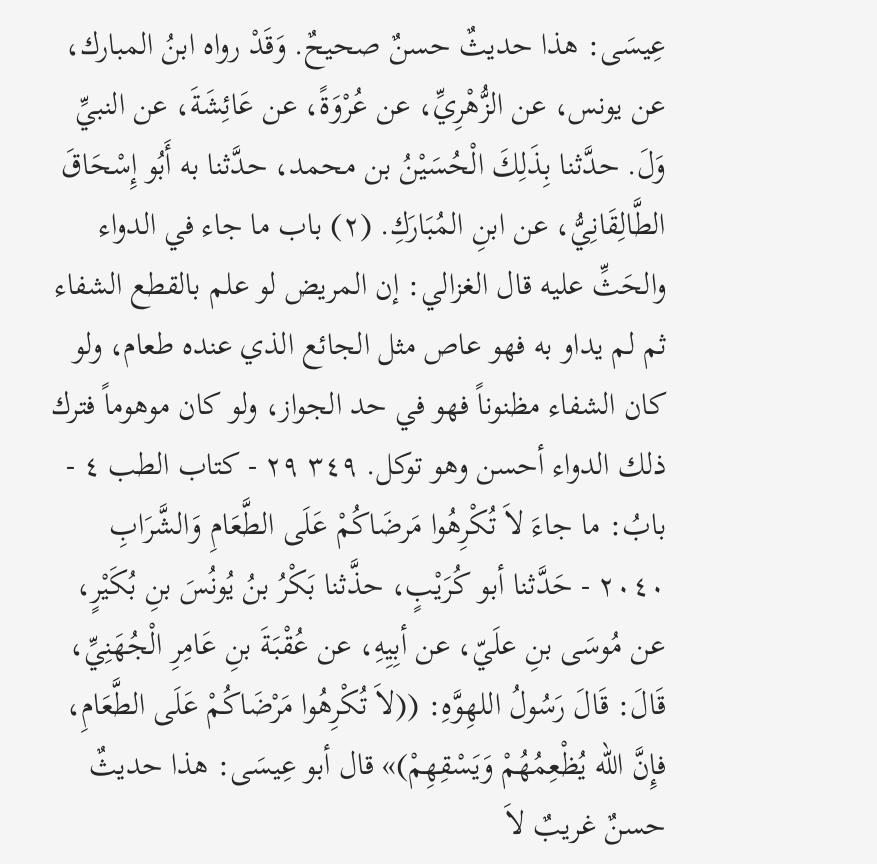عِيسَى: هذا حديثٌ حسنٌ صحيحٌ. وَقَدْ رواه ابنُ المبارك، عن يونس، عن الزُّهْرِيِّ، عن عُرْوَةً، عن عَائِشَةَ، عن النبيِّ وَلَ. حدَّثنا بِذَلِكَ الْحُسَيْنُ بن محمد، حدَّثنا به أَبُو إِسْحَاقَ الطَّالِقَانِيُّ، عن ابنِ المُبَارَكِ. (٢) باب ما جاء في الدواء والحَثِّ عليه قال الغزالي: إن المريض لو علم بالقطع الشفاء ثم لم يداو به فهو عاص مثل الجائع الذي عنده طعام، ولو كان الشفاء مظنوناً فهو في حد الجواز، ولو كان موهوماً فترك ذلك الدواء أحسن وهو توكل. ٣٤٩ ٢٩ - كتاب الطب ٤ - بابُ: ما جاءَ لاَ تُكْرِهُوا مَرضَاكُمْ عَلَى الطَّعَامِ وَالشَّرَابِ ٢٠٤٠ - حَدَّثنا أبو كُرَيْبٍ، حذَّثنا بَكْرُ بنُ يُونُسَ بنِ بُكَيْرٍ، عن مُوسَى بنِ علَيّ، عن أبِيِهِ، عن عُقْبَةَ بنِ عَامِرِ الْجُهَنِيِّ، قَالَ: قَالَ رَسُولُ اللهِوَّهِ: ((لاَ تُكْرِهُوا مَرْضَاكُمْ عَلَى الطَّعَامِ، فإِنَّ الله يُظْعِمُهُمْ وَيَسْقِهِمْ)» قال أبو عِيسَى: هذا حديثٌ حسنٌ غريبٌ لاَ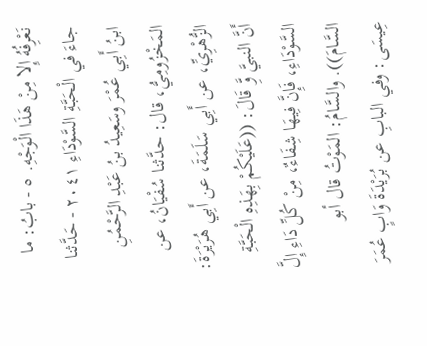نَعْرِفُهُ إِلا مِنْ هَذَا الْوَجْهِ. ٥ - بابُ: ما جاءَ في الْحَبَّةِ السَّوْدَاءِ ٢٠٤١ - حَدَّثنا ابنُ أَبِي عُمْرَ وسَعِيدُ بنُ عَبْدِ الرَّحْمُنِ المَخْزُومِيُّ، قال: حدَّثنا سُفْيَانُ، عن الزُّهْرِيِّ، عن أَبِي سَلَمَةَ، عن أَبِي هُرَيْرَةَ: أَنَّ النبيَّ وَِّ قَالَ: ((عَلَيْكُمْ بِهَذِهِ الْحَبَّةِ السَّوْدَاءِ، فَإِنَّ فِيهَا شِفَاءٌ، مِنْ كُلِّ دَاءِ إِلَّ السَّامَ)). والسَّامُ: المَوْتُ قال أبو عِيسَى: وفي البابِ عن بُرَيْدَةَ وَابٍ عُمَرَ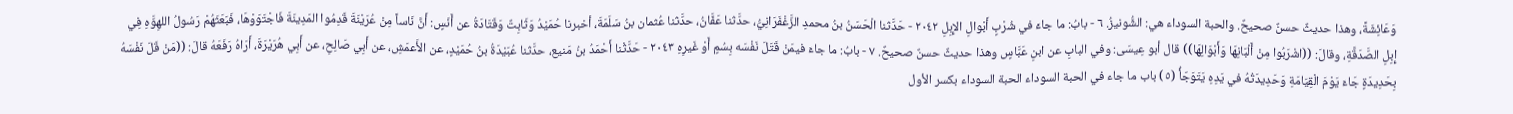وَعَائِشَةً، وهذا حديثٌ حسنٌ صحيحٌ. والحبة السوداء هي: الشُّونيزُ. ٦ - بابُ: ما جاءَ في شُرْبٍ أَبْوالِ الإِبِلِ ٢٠٤٢ - حَدَّثنا الْحَسَنُ بنُ محمدِ الزَّغْفَرَانِيُّ، حدَّثنا عَفَّانُ، حدَّثنا عُثمان بنُ سَلَمَةَ، أخبرنا حُمَيْدُ وَثَابِتٌ وَقَتَادَةُ عن أَنَسٍ: أَنَّ نَاساً مِنْ عُرَيْنَةَ قَدِمُوا المَدِينَةَ فَاجْتَوَوْهَا، فَبَعَثَهُمْ رَسُولُ اللهِوَّهِ فِي إِبِلِ الصَّدَقَّةِ، وقالَ: ((اشْرَبُوا مِنْ أَلْبَانِهَا وَأَبْوَالِهَا)) قال أبو عِيسَى: وفي البابِ عن ابنِ عَبَّاسٍ وهذا حديثٌ حسنٌ صحيحٌ. ٧ - بابُ: ما جاءَ فيمَنْ قَتَلَ نَفْسَه بِسُمٍ أَوْ غَيرِهِ ٢٠٤٣ - حَدَّثْنا أَحْمَدُ بنُ مَنيع، حدَّثنا عُبَيْدَةُ بنُ حُمَيْدٍ، عن الأَعمَشِ، عن أَبِي صَالِحِ، عن أَبِي هُرَيْرَةَ، أَرَاهُ رَفَعَهُ قالَ: ((مَنْ قَلَ نَفْسَهُ بِحَدِيدَةٍ جَاءَ يَوْمَ الْقِيَامَةِ وَحَدِيدَتُهُ في يَدِهِ يَتَوَجّأُ (٥) باب ما جاء في الحبة السوداء الحبة السوداء بكسر الأول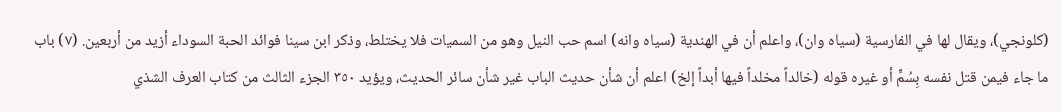(كلونجي)، ويقال لها في الفارسية (سياه وان)، واعلم أن في الهندية (سياه وانه) اسم حب النيل وهو من السميات فلا يختلط، وذكر ابن سينا فوائد الحبة السوداء أزيد من أربعين. (٧) باب ما جاء فيمن قتل نفسه بِسُمٍّ أو غيره قوله (خالداً مخلداً فيها أبداً إلخ) اعلم أن شأن حديث الباب غير شأن سائر الحديث، ويؤيد ٣٥٠ الجزء الثالث من كتاب العرف الشذي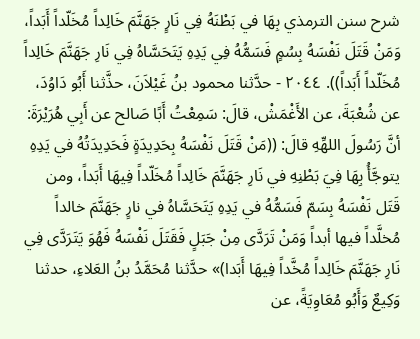شرح سنن الترمذي بِهَا في بَطْنَهُ فِي نَارٍ جَهَنَّمَ خَالِداً مُخَلّداً أَبَداً، وَمَنْ قَتَلَ نَفْسَهُ بِسُمٍ فَسَمُّهُ فِي يَدِهِ يَتَحَسَّاهُ فِي نَارِ جَهَنَّمَ خَالِداً مُخَلّداً أَبَداً)). ٢٠٤٤ - حدَّثنا محمود بنُ غَيْلاَنَ، حذَّثنا أَبُو دَاوُدَ، عن شُعْبَةَ، عن الأَغْمَشْ، قالَ: سَمِعْتُ أَبًا صَالح عن أَبِي هُرَيْرَةَ: أنَّ رَسُولَ اللهِّهِ قالَ: ((مَنْ قَتَلَ نَفْسَهُ بِحَدِيدَةٍ فَحَدِيدَتُهُ في يَدِهِ يتوجَّأُ بِهَا فِيَ بَطْنِهِ في نَارِ جَهَنَّمَ خَالِداً مُخَلّداً فِيهَا أَبَداً، ومن قَتَل نَفْسَهُ بِسَمّ فَسَمُّهُ في يَدِهِ يَتَحَسَّاهُ في نارٍ جَهَنَّمَ خالداً مُخلَّداً فيها أبداً وَمَنْ تَرَدَّى مِنْ جَبَلٍ فَقَتَلَ نَفْسَهُ فَهُوَ يَتَرَدَّى فِي نَارِ جَهَنَّمَ خَالِداً مُخَّداً فِيهَا أَبَدا)» حدَّثنا مُحَمَّدُ بنُ العَلاءِ، حدثنا وَكِيعٌ وَأَبُو مُعَاوِيَةً، عن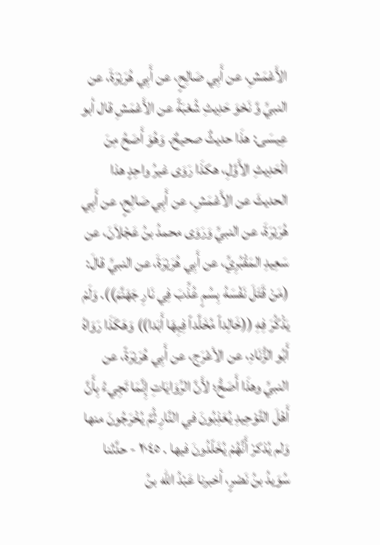الأَعْمَشِ، عن أَبِي صَالِحٍ، عن أَبِي هُرَيْرَةَ، عن النبيِّ وَّ نَحْوَ حَدِيثِ شُعْبَةً عن الأَعْمَشِ قال أبو عِيسَى: هذَا حديثٌ صحيحٌ. وَهُوَ أَصَحُ مِنَ الْحَدِيثِ الأَوَّلِ، هكذَا رَوَى غيرُ واحِدٍ هذا الحديثَ عن الأَعْمَشِ، عن أَبِي صَالِحٍ، عن أَبِي هُرَيْرَةَ، عن النبيِّ وَرَوَى محمدُ بنُ عَجْلاَنَ، عن سَعِيدِ المَقْبُرِيِّ، عن أَبِي هُرَيْرَةَ، عن النبيِّ قالَ: (مَنْ قَتَلَ نَفْسَهُ بِسُمٍ عُذِّبَ فِي نَارِ جَهَنَّمَ)). وَلَمْ يَذْكُرَ فِهِ ((خَالِداً مُخَلَّداً فِيِهَا أَبَدا)) وَهَكَذَا رَوَاهُ أَبُو الزُّنَادِ، عن الأعْرَج، عن أَبِي هُرَيْرَةً، عن النبيِّ وهذَا أَصَحُّ؛ لأَنَّ الرِّوَايَاتِ إِنَّمَا تَجِيءُ بِأَنَّ أَهْلَ التَّوْحِيدِ يُعَذِبُونَ في النَّارِ ثُمَّ يُخْرَجُونَ منها وَلم يُذكرْ أَنَّهُمْ يُخَلّدُونَ فیھا . ٢٠٤٥ - حدَّثنا سُوَيدُ بنُ نَصْرٍ، أخبرنا عَبْدُ الله بنُ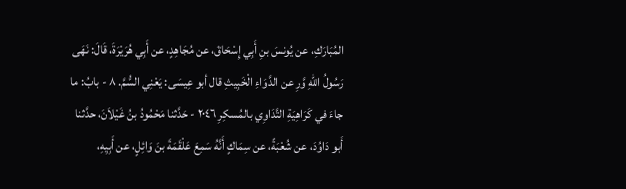المُبَارَكِ، عن يُونسَ بنِ أَبِي إِسْحَاقَ، عن مُجَاهِدٍ، عن أَبِي هُرَيْرَةَ، قَالَ: نَهَى رَسُولُ اللهِ وَّرِ عن الدَّوَاءِ الْخَبِيثِ قال أبو عِيسَى: يَعْنِي السُّمَّ. ٨ - بابُ: ما جاءَ في كَرَاهِيَةِ التَّدَاوِي بالمُسكِرِ ٢٠٤٦ - حَدَّثنا مَحْمُودُ بنُ غَيْلاَنَ، حدَّثنا أَبو دَاوُدَ، عن شُعْبَةً، عن سِمَاكٍ أَنَّهُ سَمِعَ عَلْقَمَةَ بنَ وَائِلٍ، عن أَبِيِهِ،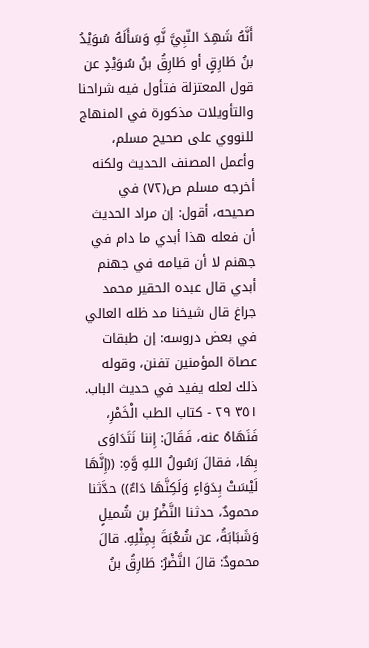أَنَّهُ شَهِدَ النّبِيَّ نَّهِ وَسَأَلَهُ سُوَيْدُ بنُ طَارِقٍ أو طَارِقُ بنُ سُوَيْدٍ عن قول المعتزلة فتأول فيه شراحنا والتأويلات مذكورة في المنهاج للنووي على صحيح مسلم، وأعمل المصنف الحديث ولكنه أخرجه مسلم ص(٧٢) في صحيحه، أقول: إن مراد الحديث أن فعله هذا أبدي ما دام في جهنم لا أن قيامه في جهنم أبدي قال عبده الحقير محمد جراغ قال شيخنا مد ظله العالي في بعض دروسه: إن طبقات عصاة المؤمنين تفنن، وقوله ذلك لعله يفيد في حديث الباب. ٣٥١ ٢٩ - كتاب الطب الْخَمْرِ، فَنَهَاهُ عنه، فَقَالَ: إِننا نَتَدَاوَى بِهَا، فقالَ رَسُولُ اللهِ وَّهِ: ((إِنَّهَا لَيْسَتْ بِدَوَاءٍ وَلَكِنَّهَا دَاءٌ)) حدَّثنا محمودٌ، حدثنا النَّضْرُ بن شُميلٍ وَشَبَابَةُ، عن شُعْبَةَ بِمِثْلِهِ. قالَ محمودٌ: قالَ النَّضْرُ: طَارِقُ بنُ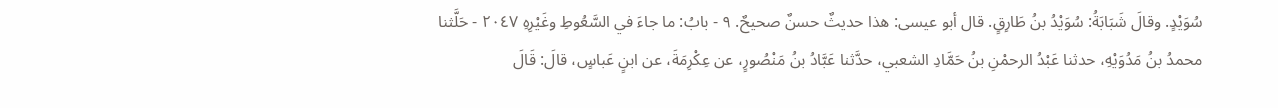سُوَيْدٍ. وقالَ شَبَابَةُ: سُوَيْدُ بنُ طَارِقٍ. قال أبو عیسی: هذا حديثٌ حسنٌ صحيحٌ. ٩ - بابُ: ما جاءَ في السَّعُوطِ وغَيْرِهِ ٢٠٤٧ - حَلَّثنا محمدُ بنُ مَدُوَيْهِ، حدثنا عَبْدُ الرحمْنِ بنُ حَمَّادِ الشعبي، حدَّثنا عَبَّادُ بنُ مَنْصُورٍ، عن عِكْرِمَةَ، عن ابنٍ عَباسٍ، قالَ: قَالَ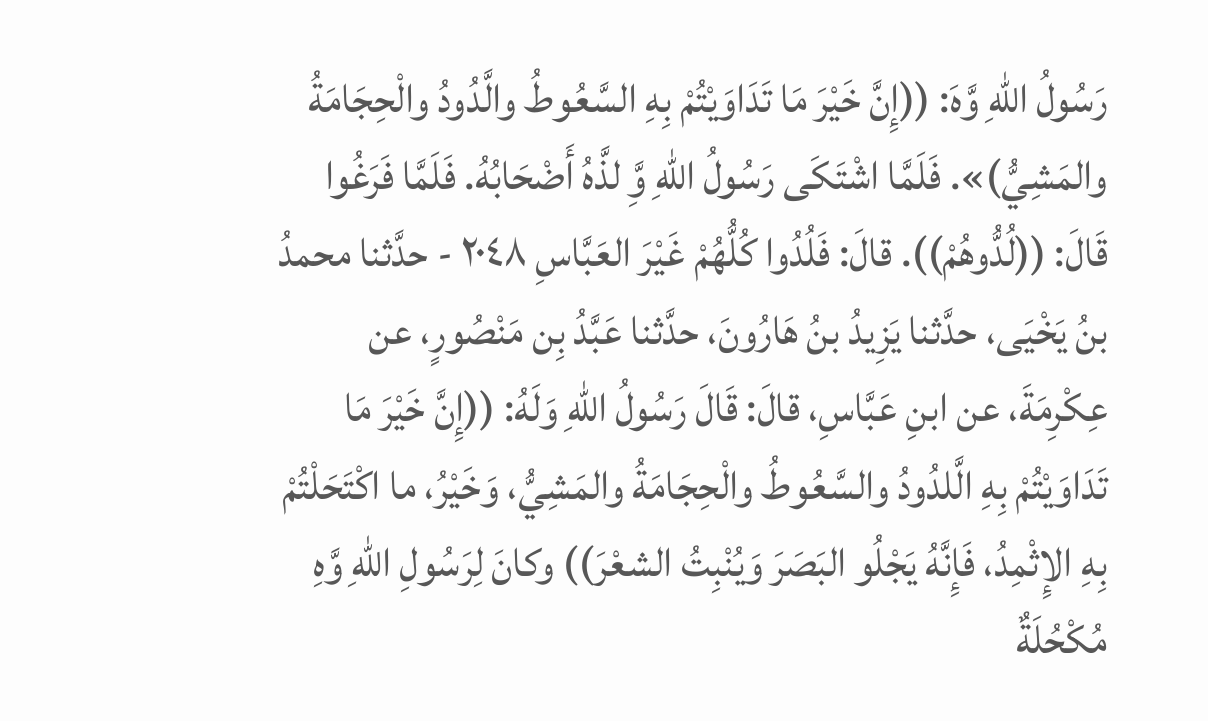رَسُولُ اللهِ وَّهَ: ((إِنَّ خَيْرَ مَا تَدَاوَيْتُمْ بِهِ السَّعُوطُ والَّدُودُ والْحِجَامَةُ والمَشِيُّ)». فَلَمَّا اشْتَكَى رَسُولُ اللهِ وَِّ لذَّهُ أَضْحَابُهُ. فَلَمَّا فَرَغُوا قَالَ: ((لُدُّوهُمْ)). قالَ: فَلُدُوا كُلُّهُمْ غَيْرَ العَبَّاسِ ٢٠٤٨ - حدَّثنا محمدُ بنُ يَخْيَى، حدَّثنا يَزِيدُ بنُ هَارُونَ، حدَّثنا عَبَّدُ بِن مَنْصُورٍ، عن عِكْرِمَةَ، عن ابنِ عَبَّاسِ، قالَ: قَالَ رَسُولُ اللهِ وَلَهُ: ((إِنَّ خَيْرَ مَا تَدَاوَيْتُمْ بِهِ الَّلدُودُ والسَّعُوطُ والْحِجَامَةُ والمَشِيُّ، وَخَيْرُ، ما اكْتَحَلْتُمْ بِهِ الإِثْمِدُ، فَإِنَّهُ يَجْلُو البَصَرَ وَيُنْبِتُ الشعْرَ)) وكانَ لِرَسُولِ اللهِ وَّهِ مُكْحُلَةٌ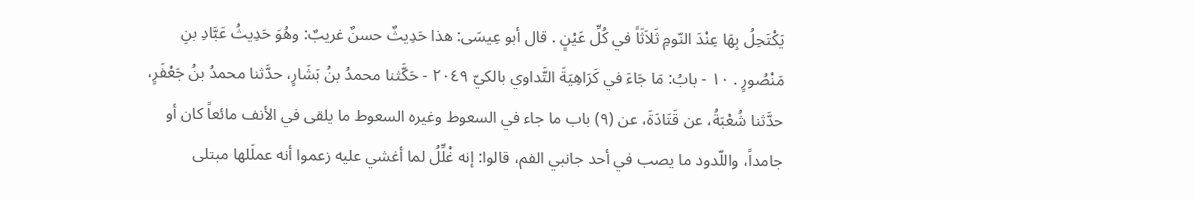يَكْتَحِلُ بِهَا عِنْدَ النّومِ ثَلاَثَاً في كُلِّ عَيْنٍ . قال أبو عِيسَى: هذا حَدِيثٌ حسنٌ غريبٌ: وهُوَ حَدِيثُ عَبَّادِ بنِ مَنْصُورٍ . ١٠ - بابُ: مَا جَاءَ في كَرَاهِيَةَ التَّداوي بالكيّ ٢٠٤٩ - حَكَّثنا محمدُ بنُ بَشَارٍ، حدَّثنا محمدُ بنُ جَعْفَرٍ، حدَّثنا شُعْبَةُ، عن قَتَادَةَ، عن (٩) باب ما جاء في السعوط وغيره السعوط ما يلقى في الأنف مائعاً كان أو جامداً، واللّدود ما يصب في أحد جانبي الفم، قالوا: إنه غْلِّلُ لما أغشي عليه زعموا أنه عملَلها مبتلى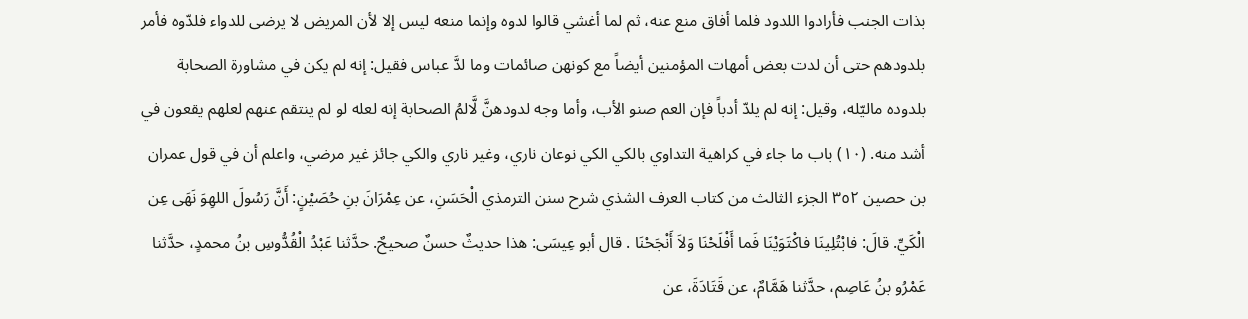بذات الجنب فأرادوا اللدود فلما أفاق منع عنه، ثم لما أغشي قالوا لدوه وإنما منعه ليس إلا لأن المريض لا يرضى للدواء فلدّوه فأمر بلدودهم حتى أن لدت بعض أمهات المؤمنين أيضاً مع كونهن صائمات وما لدَّ عباس فقيل: إنه لم يكن في مشاورة الصحابة بلدوده ماليّله، وقيل: إنه لم يلدّ أدباً فإن العم صنو الأب، وأما وجه لدودهنَّ لَّالمُ الصحابة إنه لعله لو لم ينتقم عنهم لعلهم يقعون في أشد منه. (١٠) باب ما جاء في كراهية التداوي بالكي الكي نوعان ناري، وغير ناري والكي جائز غير مرضي، واعلم أن في قول عمران بن حصين ٣٥٢ الجزء الثالث من كتاب العرف الشذي شرح سنن الترمذي الْحَسَنِ، عن عِمْرَانَ بنِ حُصَيْنٍ: أَنَّ رَسُولَ اللهِوَ نَهَى عِن الْكَيِّ. قالَ: فابْتُلِينَا فاكْتَوَيْنَا فَما أَفْلَحْنَا وَلاَ أَنْجَحْنَا . قال أبو عِيسَى: هذا حديثٌ حسنٌ صحيحٌ. حدَّثنا عَبْدُ الْقُدُّوسِ بنُ محمدٍ، حدَّثنا عَمْرُو بنُ عَاصِم، حدَّثنا هَمَّامٌ، عن قَتَادَةَ، عن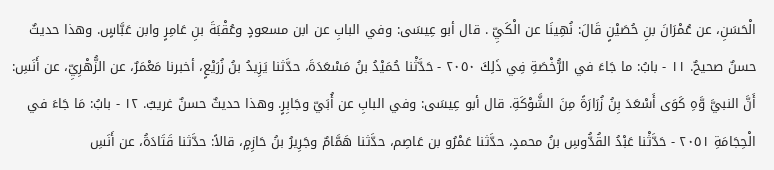الْحَسَنِ، عن عُمْرَانَ بنِ حُصَيْنٍ قَالَ: نُهِينَا عن الْكَيِّ . قال أبو عِيسَى: وفي البابِ عن ابن مسعودٍ وعُقْبَةَ بنِ عَامِرٍ وابن عَبَّاسٍ. وهذا حديثٌ حسنٌ صحيحٌ. ١١ - بابُ: ما جَاءَ في الرُّخْصَةِ فِي ذَلِكَ ٢٠٥٠ - حَدَّثْنا حُمَيْدُ بنُ مَسْعَدَةَ، حدَّثنا يَزِيدُ بنُ زُرَيْعٍ، أخبرنا مَعْمَرٌ، عن الزُّهْرِيِّ، عن أَنَسِ: أَنَّ النبيَّ وَّهِ كَوَى أَسْعَدَ بِنُ زُرَارَةً مِنَ الشَّوْكَةِ. قال أبو عِيسَى: وفي البابِ عن أُبَيّ وجَابِرٍ. وهذا حديثٌ حسنٌ غريبٌ. ١٢ - بابُ: مَا جَاءَ في الْحِجَامَةِ ٢٠٥١ - حَدَّثْنا عَبْدُ القُدُّوسِ بنُ محمدٍ، حدَّثنا عَمْرُو بن عَاصِم، حدَّثنا هَمَّامٌ وجَرِيرُ بنُ حَازِمٍ، قالاً: حدَّثنا قَتَادَةُ، عن أَنَسِ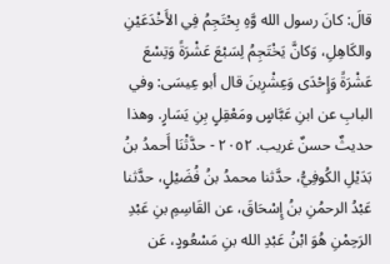قالَ: كانَ رسول الله وَّهِ بِحْتَجِمُ فِي الأَخْدَعَيْنِ والكَاهِلِ، وَكانَّ يَخْتَجِمُ لِسَبْعَ عَشْرَةً وَتِسْعَ عَشْرَةً وَإِحْدَى وَعِشْرِينَ قال أبو عِيسَى: وفي البابِ عن ابنِ عَبَّاسٍ ومَعْقِلٍ بِنِ يَسَارٍ. وهذا حديثٌ حسنٌ غريب. ٢٠٥٢ - حدَّثْنَا أَحمدُ بنُ بَدَيْلِ الكُوفِيُّ، حدَّثنا محمدُ بنُ فُضَيْلٍ، حدَّثنا عَبْدُ الرحمُنِ بنُ إِسْحَاقَ، عن القَاسِمِ بنِ عَبْدِ الرَحِمْنِ هُوَ ابْنُ عَبْدِ الله بنِ مَسْعُودٍ، عَن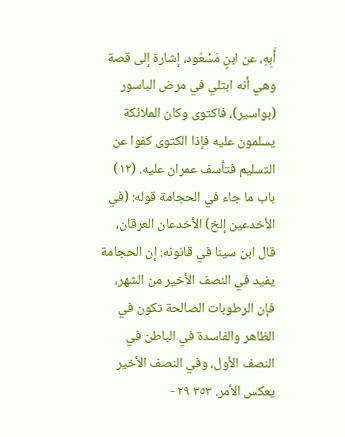أَبِهِ، عن ابنٍ مَسْعُود، إشارة إلى قصة وهي أنه ابتلي في مرض الباسور (بواسير)، فاكتوى وكان الملائكة يسلمون عليه فإذا الكتوى كفوا عن التسليم فتأسف عمران عليه. (١٢) باب ما جاء في الحجامة قوله: (في الأخدعين إلخ) الأخدعان العرقان، قال ابن سينا في قانونه: إن الحجامة يفيد في النصف الأخير من الشهر، فإن الرطوبات الصالحة تكون في الظاهر والفاسدة في الباطن في النصف الأول، وفي النصف الأخير يعكس الأمر. ٣٥٣ ٢٩ -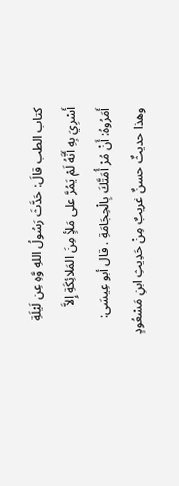كتاب الطب قالَ: حَدَّثَ رَسُولُ اللهِ وَّهِ عِن لَيْلَةِ أَسْرِيَ بِهِ أَنَّهُ لَمْ يَمُرَّ على مَلأٍ مِنَ المَلائِكَةِ إِلاَّ أَمَرُوهُ: أَنْ مُرْ أُمَتَّكَ بِالْحِجَامَةِ . قال أبو عِيسَى: وهذا حديثٌ حسنٌ غريبٌ مِنْ حَدِيثِ ابنِ مَسْعُودٍ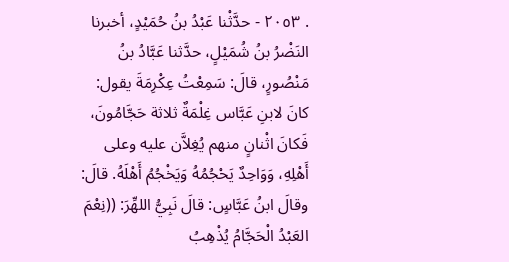. ٢٠٥٣ - حدَّثْنا عَبْدُ بنُ حُمَيْدٍ، أخبرنا النَضْرُ بنُ شُمَيْلٍ، حدَّثنا عَبَّادُ بنُ مَنْصُورٍ، قالَ: سَمِعْتُ عِكْرِمَةَ يقول: كانَ لابنِ عَبَّاس غِلْمَةٌ ثلاثة حَجَّامُونَ، فَكانَ اثْنانٍ منهم يُغِلاَّن عليه وعلى أَهْلِهِ، وَوَاحِدٌ يَحْجُمُهُ وَيَخْجُمُ أَهْلَهُ. قالَ: وقالَ ابنُ عَبَّاسٍ: قالَ نَبِيُّ اللهِّرَ: ((نِعْمَ العَبْدُ الْحَجَّامُ يُذْهِبُ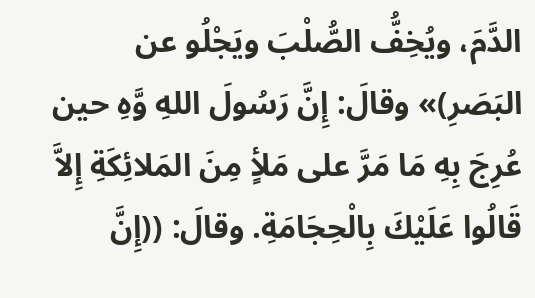الدَّمَ، ويُخِفُّ الصُّلْبَ ويَجْلُو عن البَصَرِ)» وقالَ: إِنَّ رَسُولَ اللهِ وَّهِ حين عُرِجَ بِهِ مَا مَرَّ على مَلأٍ مِنَ المَلائِكَةِ إِلاَّ قَالُوا عَلَيْكَ بِالْحِجَامَةِ. وقالَ: ((إِنَّ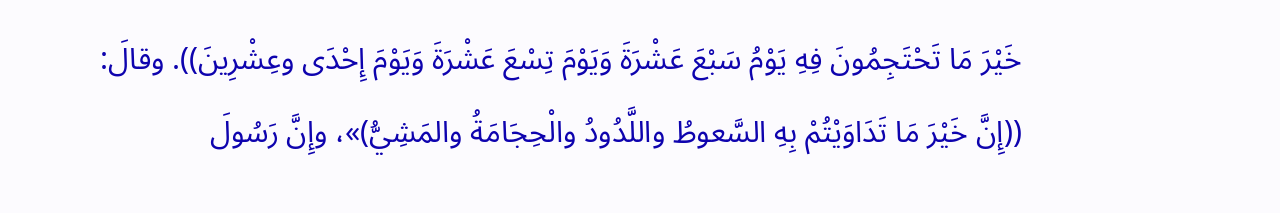خَيْرَ مَا تَحْتَجِمُونَ فِهِ يَوْمُ سَبْعَ عَشْرَةَ وَيَوْمَ تِسْعَ عَشْرَةَ وَيَوْمَ إِحْدَى وعِشْرِينَ)). وقالَ: ((إِنَّ خَيْرَ مَا تَدَاوَيْتُمْ بِهِ السَّعوطُ واللَّدُودُ والْحِجَامَةُ والمَشِيُّ)»، وإِنَّ رَسُولَ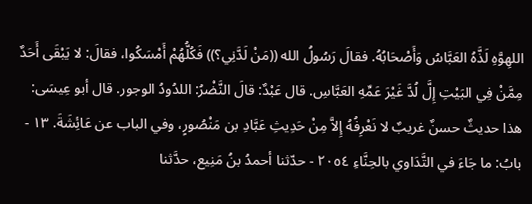اللهِوَّهِ لَذَّهُ العَبَّاسُ وَأَصْحَابُهُ. فقالَ رَسُولُ الله ((مَنْ لَدَّنِي؟)) فَكُلُّهُمْ أَمْسَكُوا، فقالَ: لا يَبْقَى أَحَدٌ مِمَّنْ فِي البَيْتِ إِلَّ لُدَّ غَيْرَ عَمِّهِ العَبَّاسِ. قال عَبْدٌ: قالَ النَّضْرُ: اللدُودُ الوجور. قال أبو عِيسَى: هذا حديثٌ حسنٌ غريبٌ لا نَعْرِفُهُ إِلاَّ مِنْ حَدِيثِ عَبَّادِ بن مَنْصُورٍ، وفي الباب عن عَائِشَةَ. ١٣ - بابُ: ما جَاءَ في التَّدَاوي بالحِنَّاءِ ٢٠٥٤ - حدّثنا أحمدُ بنُ مَنِيع، حدَّثنا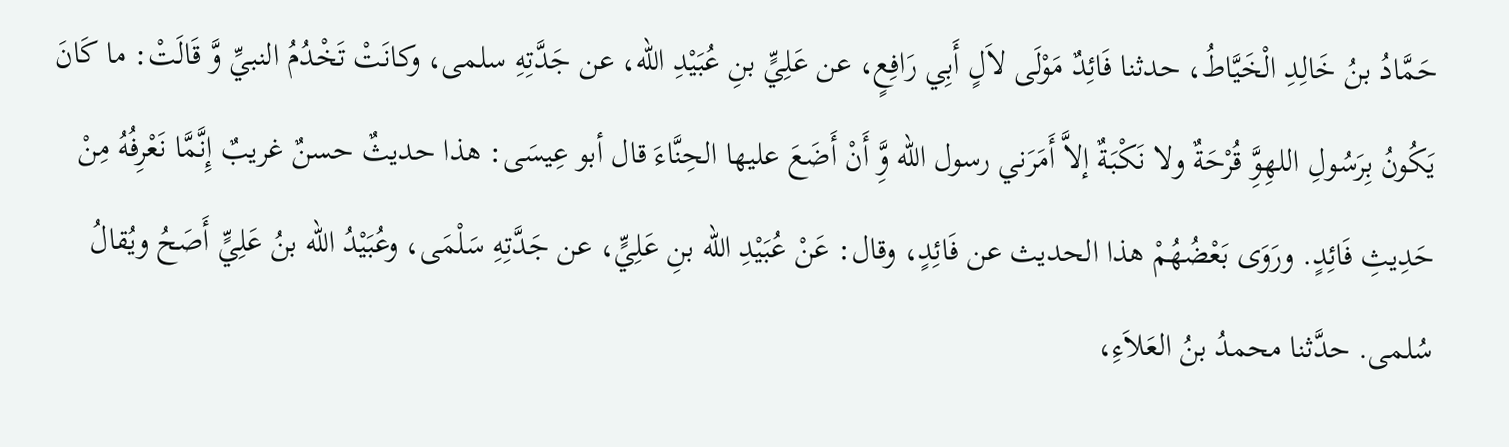حَمَّادُ بنُ خَالِدِ الْخَيَّاطُ، حدثنا فَائِدٌ مَوْلَى لاَلٍ أَبِي رَافِعٍ، عن عَلِيٍّ بنِ عُبَيْدِ الله، عن جَدَّتِهِ سلمى، وكانَتْ تَخْدُمُ النبيِّ وَّ قَالَتْ: ما كَانَ يَكُونُ بِرَسُولِ اللهِوَِّ قُرْحَةٌ ولا نَكْبَةٌ إلاَّ أَمَرَني رسول الله وَِّ أَنْ أَضَعَ عليها الحِنَّاءَ قال أبو عِيسَى: هذا حديثٌ حسنٌ غريبٌ إِنَّمَّا نَعْرِفُهُ مِنْ حَدِيثِ فَائِدٍ. ورَوَى بَعْضُهُمْ هذا الحديث عن فَائِدٍ، وقال: عَنْ عُبَيْدِ الله بنِ عَلِيٍّ، عن جَدَّتِهِ سَلْمَى، وعُبَيْدُ الله بنُ عَلِيٍّ أَصَحُ ويُقالُ سُلمی. حدَّثنا محمدُ بنُ العَلاَءِ،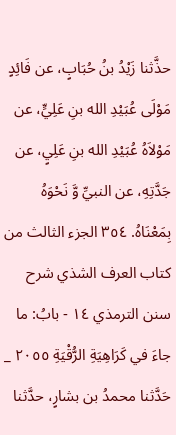حذَّثنا زَيْدُ بنُ حُبَابٍ، عن فَائِدٍ مَوْلَى عُبَيْدِ الله بنِ عَلِيٍّ، عن مَوْلاَهُ عُبَيْدِ الله بنِ عَلِيٍ، عن جَدَّتِهِ، عن النبيِّ وَّ نَحْوَهُ بِمَعْنَاهُ. ٣٥٤ الجزء الثالث من كتاب العرف الشذي شرح سنن الترمذي ١٤ - بابُ: ما جاءَ في كَرَاهِيَةِ الرُّقْيَةِ ٢٠٥٥ _ حَدَّثنا محمدُ بن بشارٍ، حدَّثنا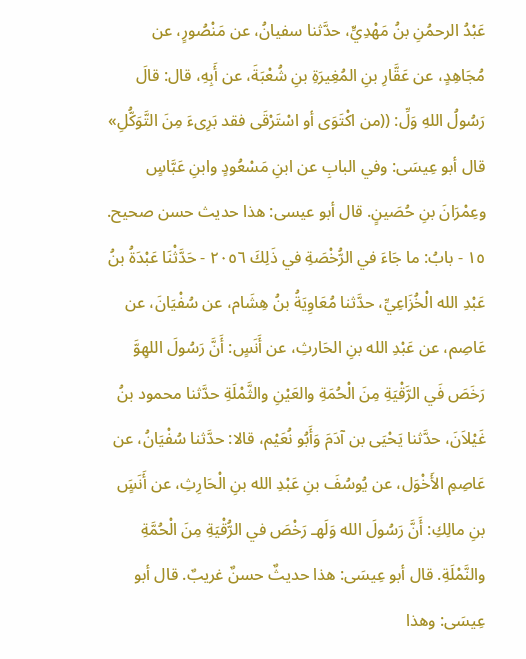عَبْدُ الرحمُنِ بنُ مَهْدِيٍّ، حدَّثنا سفيانُ، عن مَنْصُورٍ، عن مُجَاهِدٍ، عن عَقَّارِ بنِ المُغِيرَةِ بنِ شُعْبَةَ، عن أَبِهِ، قال: قالَ رَسُولُ اللهِ وَلِّ: ((من اكْتَوَى أو اسْتَرْقَى فقد بَرِىءَ مِنَ التَّوَكُّلِ» قال أبو عِيسَى: وفي البابِ عن ابنِ مَسْعُودٍ وابنِ عَبَّاسٍ وعِمْرَانَ بنِ حُصَينٍ. قال أبو عيسى: هذا حديث حسن صحيح. ١٥ - بابُ: ما جَاءَ في الرُّخْصَةِ في ذَلِكَ ٢٠٥٦ - حَدَّثْنَا عَبْدَةُ بنُ عَبْدِ الله الْخُزَاعِيِّ، حدَّثنا مُعَاوِيَةُ بنُ هِشَام، عن سُفْيَانَ، عن عَاصِم، عن عَبْدِ الله بنِ الحَارثِ، عن أَنَسٍ: أَنَّ رَسُولَ اللهِوَّ رَخَصَ فَي الرَّقْيَةِ مِنَ الْحُمَةِ والعَيْنِ والثَّمْلَةِ حدَّثنا محمود بنُ غَيْلاَنَ، حدَّثنا يَحْيَى بن آدَمَ وَأَبُو نُعَيْم، قالا: حدَّثنا سُفْيَانُ، عن عَاصِمِ الأَخْوَل، عن يُوسُفَ بنِ عَبْدِ الله بنِ الْحَارِثِ، عن أَنَسٍَ بنِ مالِكِ: أَنَّ رَسُولَ الله وَلَهـ رَخْصَ في الرُّقْيَةِ مِنَ الْحُمَّةِ والنَّمْلَةِ. قال أبو عِيسَى: هذا حديثٌ حسنٌ غريبٌ. قال أبو عِيسَى: وهذا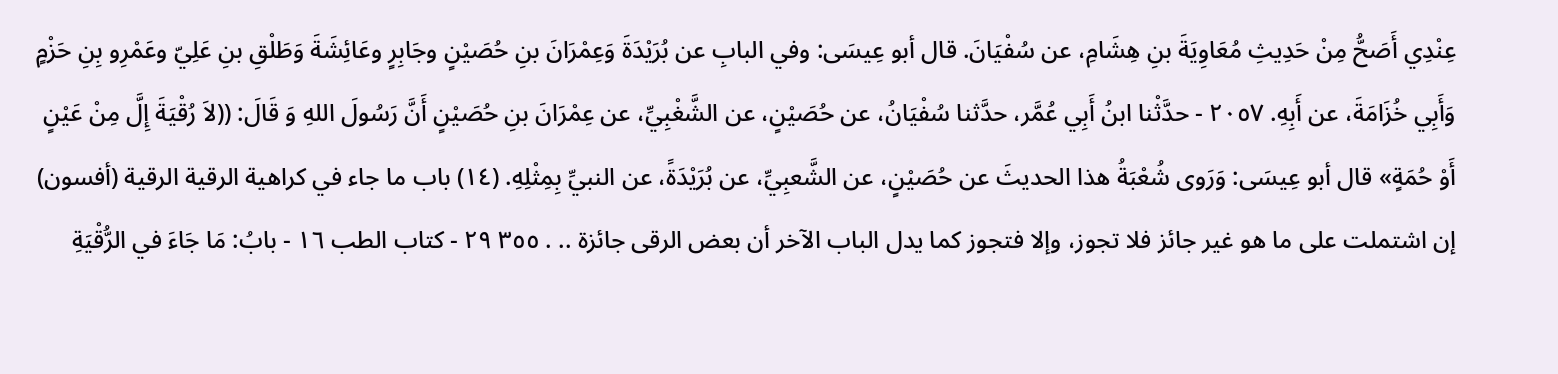عِنْدِي أَصَحُّ مِنْ حَدِيثِ مُعَاوِيَةَ بنِ هِشَامِ، عن سُفْيَانَ. قال أبو عِيسَى: وفي البابِ عن بُرَيْدَةَ وَعِمْرَانَ بنِ حُصَيْنٍ وجَابِرٍ وعَائِشَةَ وَطَلْقِ بنِ عَلِيّ وعَمْرِو بِنِ حَزْمٍ وَأَبِي خُزَامَةَ، عن أَبِهِ. ٢٠٥٧ - حدَّثْنا ابنُ أَبِي عُمَّر، حدَّثنا سُفْيَانُ، عن حُصَيْنٍ، عن الشَّغْبِيِّ، عن عِمْرَانَ بنِ حُصَيْنٍ أَنَّ رَسُولَ اللهِ وَ قَالَ: ((لاَ رُقْيَةَ إِلَّ مِنْ عَيْنٍ أَوْ حُمَةٍ» قال أبو عِيسَى: وَرَوى شُعْبَةُ هذا الحديثَ عن حُصَيْنٍ، عن الشَّعبِيِّ، عن بُرَيْدَةً، عن النبيِّ بِمِثْلِهِ. (١٤) باب ما جاء في كراهية الرقية الرقية (أفسون) إن اشتملت على ما هو غير جائز فلا تجوز، وإلا فتجوز كما يدل الباب الآخر أن بعض الرقى جائزة .. . ٣٥٥ ٢٩ - كتاب الطب ١٦ - بابُ: مَا جَاءَ في الرُّقْيَةِ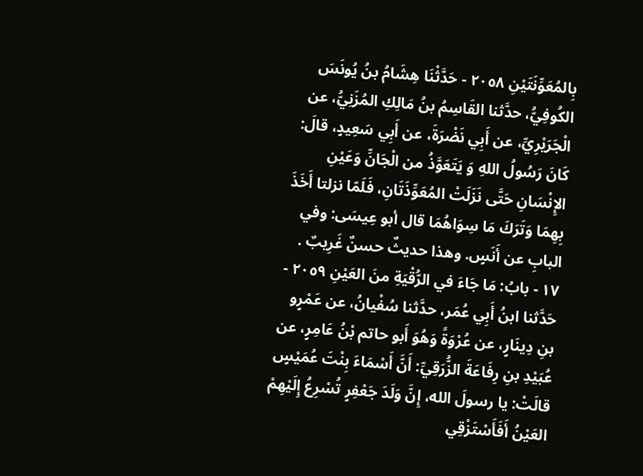بِالمُعَوِّنَتَيْنِ ٢٠٥٨ - حَدَّثْنَا هِشَامُ بنُ يُونَسَ الكُوفِيُّ، حدَّثنا القَاسِمُ بنُ مَالِكِ المُزَنِيُّ، عن الْجَرَيْرِيِّ، عن أَبِي نَضْرَةَ، عن أَبِي سَعِيدٍ، قالَ: كَانَ رَسُولُ اللهِ وَ يَتَعَوَّذُ من الْجَانِّ وَعَيْنِ الإِنْسَانِ حَتَّى نَزَلَتْ المُعَوِّذَتَانِ، فَلَمّا نزلتا أَخَذَ بِهِمَا وَتَرَكَ مَا سِوَاهُمَا قال أبو عِيسَى: وفي البابِ عن أَنَسٍ. وهذا حديثٌ حسنٌ غَرِيبٌ . ١٧ - بابُ: مَا جَاءَ في الرُّقْيَةِ منَ العَيْنِ ٢٠٥٩ - حَدَّثنا ابنُ أَبِي عُمَر، حدَّثنا سُفْيانُ، عن عَمْرٍو بنِ دِينَارٍ، عن عُرْوَةً وَهُوَ أَبو حاتم بْنُ عَامِرٍ، عن عُبَيْدِ بنِ رِفَاعَةَ الزُّرَقِيِّ: أَنَّ أَسْمَاءَ بِنْتَ عُمَيْسٍ قالَتْ: يا رسولَ الله، إِنَّ وَلَدَ جَعْفِرٍ تُسْرِعُ إِلَيْهِمْ العَيْنُ أَفَأَسْتَزْقِي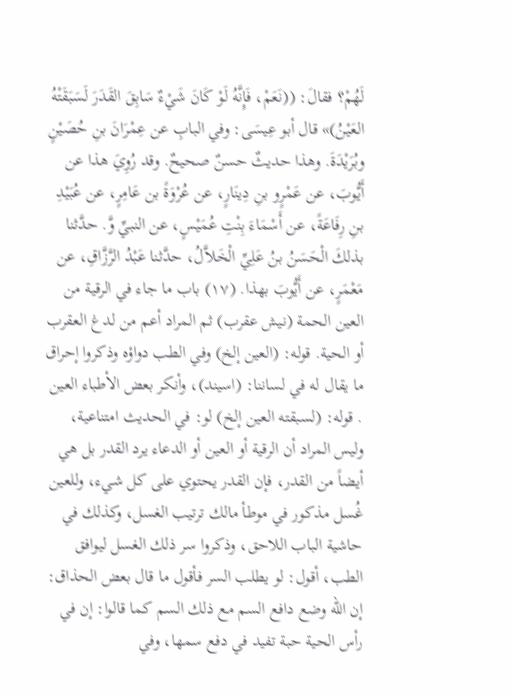لَهُمْ؟ فقالَ: ((نَعَمْ، فَإِنَّهُ لَوْ كَانَ شَيْءٌ سَابِقَ القَدَرَ لَسَبَقَتْهُ العَيْنُ)» قال أبو عِيسَى: وفي البابِ عن عِمْرَانَ بنِ حُصَيْنٍ وبُرَيْدَةَ. وهذا حديثٌ حسنٌ صحيحٌ. وقد رُوِيَ هذا عن أَيُّوبَ، عن عَمْرٍو بنِ دِينَارٍ، عن عُرْوَةً بن عَامِرٍ، عن عُبَيْدِ بنِ رِفَاعَةً، عن أَسْمَاءَ بِنْتِ عُمَيْسٍ، عن النبيِّ وَّ. حدَّثنا بذلكَ الْحَسَنُ بنُ عَلِيِّ الْخَلاَّلُ، حدَّثنا عَبْدُ الرَّزَّاقِ، عن مَعْمَرٍ، عن أَيُّوبَ بهذا. (١٧) باب ما جاء في الرقية من العين الحمة (نيش عقرب) ثم المراد أعم من لدغ العقرب أو الحية. قوله: (العين إلخ) وفي الطب دواؤه وذكروا إحراق ما يقال له في لساننا: (اسیند)، وأنكر بعض الأطباء العين . قوله: (لسبقته العين إلخ) لو: في الحديث امتناعية، وليس المراد أن الرقية أو العين أو الدعاء يرد القدر بل هي أيضاً من القدر، فإن القدر يحتوي على كل شيء، وللعين غُسل مذكور في موطأ مالك ترتيب الغسل، وكذلك في حاشية الباب اللاحق، وذكروا سر ذلك الغسل ليوافق الطب، أقول: لو يطلب السر فأقول ما قال بعض الحذاق: إن الله وضع دافع السم مع ذلك السم كما قالوا: إن في رأس الحية حبة تفيد في دفع سمها، وفي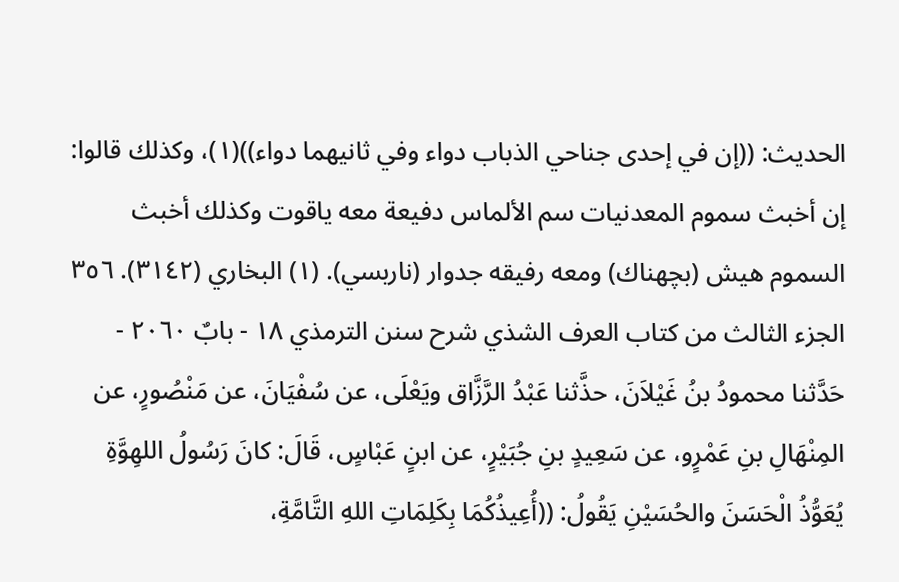الحديث: ((إن في إحدى جناحي الذباب دواء وفي ثانيهما دواء))(١)، وكذلك قالوا: إن أخبث سموم المعدنيات سم الألماس دفيعة معه ياقوت وكذلك أخبث السموم هيش (بچهناك) ومعه رفيقه جدوار (ناربسي). (١) البخاري (٣١٤٢). ٣٥٦ الجزء الثالث من كتاب العرف الشذي شرح سنن الترمذي ١٨ - بابٌ ٢٠٦٠ - حَدَّثنا محمودُ بنُ غَيْلاَنَ، حذَّثنا عَبْدُ الرَّزَّاق ويَعْلَى، عن سُفْيَانَ، عن مَنْصُورٍ، عن المِنْهَالِ بنِ عَمْرٍو، عن سَعِيدٍ بنِ جُبَيْرٍ، عن ابنٍ عَبْاسٍ، قَالَ: كانَ رَسُولُ اللهِوَّةِ يُعَوُّذُ الْحَسَنَ والحُسَيْنِ يَقُولُ: ((أُعِيذُكُمَا بِكَلِمَاتِ اللهِ التَّامَّةِ،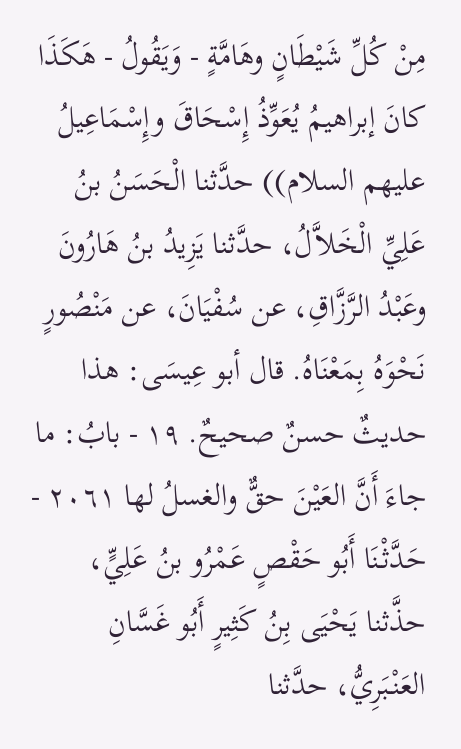مِنْ كُلِّ شَيْطَانٍ وهَامَّةٍ - وَيَقُولُ - هَكَذَا كانَ إبراهيمُ يُعَوِّذُ إِسْحَاقَ وإِسْمَاعِيلُ عليهم السلام)) حدَّثنا الْحَسَنُ بنُ عَلِيِّ الْخَلاَّلُ، حدَّثنا يَزِيدُ بنُ هَارُونَ وعَبْدُ الرَّزَّاقِ، عن سُفْيَانَ، عن مَنْصُورٍ نَحْوَهُ بِمَعْنَاهُ. قال أبو عِيسَى: هذا حديثٌ حسنٌ صحيحٌ. ١٩ - بابُ: ما جاءَ أَنَّ العَيْنَ حقٌّ والغسلُ لها ٢٠٦١ - حَدَّثْنَا أَبُو حَقْصٍ عَمْرُو بنُ عَلِيٍّ، حذَّثنا يَحْيَى بِنُ كَثِيرٍ أَبُو غَسَّانِ العَنْبَرِيُّ، حدَّثنا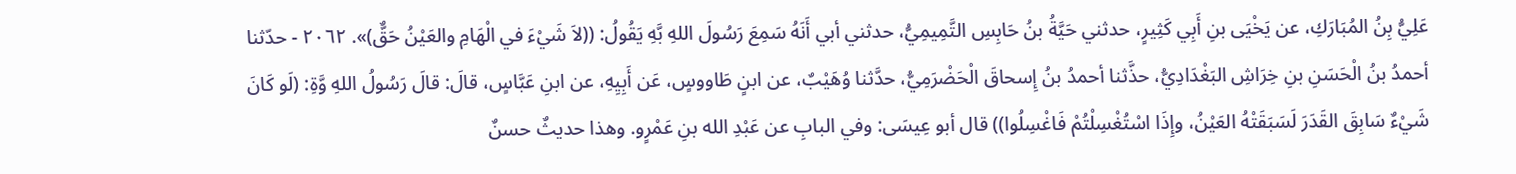عَلِيُّ بِنُ المُبَارَكِ، عن يَخْيَى بنِ أَبِي كَثِيرٍ، حدثني حَيَّةُ بنُ حَابِسِ التَّمِيمِيُّ، حدثني أبي أَنَهُ سَمِعَ رَسُولَ اللهِ بَّهِ يَقُولُ: ((لاَ شَيْءَ في الْهَامِ والعَيْنُ حَقٌّ)». ٢٠٦٢ - حدّثنا أحمدُ بنُ الْحَسَنِ بنِ خِرَاشِ البَغْدَادِيُّ، حذَّثنا أحمدُ بنُ إِسحاقَ الْحَضْرَمِيُّ، حدَّثنا وُهَيْبٌ، عن ابنٍ طَاووسٍ، عَن أَبِيِهِ، عن ابنِ عَبَّاسٍ، قالَ: قالَ رَسُولُ اللهِ وَّةِ: (لَو كَانَ شَيْءٌ سَابِقَ القَدَرَ لَسَبَقَتْهُ العَيْنُ، وإِذَا اسْتُغْسِلْتُمْ فَاغْسِلُوا)) قال أبو عِيسَى: وفي البابِ عن عَبْدِ الله بنِ عَمْرٍو. وهذا حديثٌ حسنٌ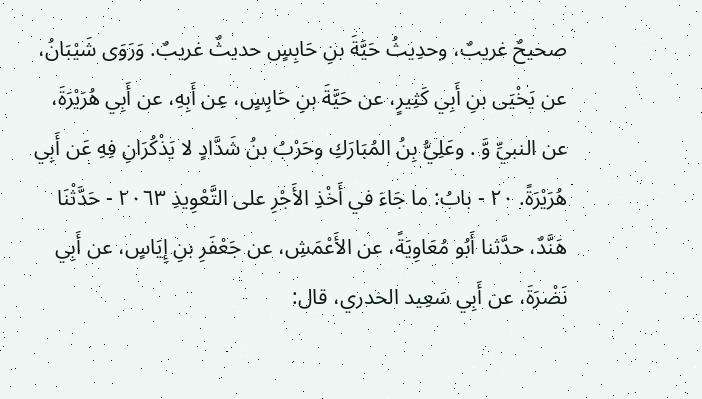صحيحٌ غريبٌ، وحدِيثُ حَيَّةَ بنِ حَابِسٍ حديثٌ غريبٌ. وَرَوَى شَيْبَانُ، عن يَخْيَى بنِ أَبِي كَثِيرٍ، عن حَيَّةَ بنِ حَابِسٍ، عِن أَبِهِ، عن أَبِي هُرَيْرَةَ، عن النبيِّ وَّ . وعَلِيُّ بِنُ المُبَارَكِ وحَرْبُ بنُ شَدَّادٍ لا يَذْكُرَانِ فِهِ عَن أَبِي هُرَيْرَةً. ٢٠ - بابُ: ما جَاءَ في أَخْذِ الأَجْرِ على التَّعْوِيذِ ٢٠٦٣ - حَدَّثْنَا هَنَّدٌ، حدَّثنا أَبُو مُعَاوِيَةً، عن الأَعْمَشِ، عن جَعْفَرِ بنِ إِيَاسٍ، عن أَبِي نَضْرَةَ، عن أَبِي سَعِيد الخدري، قال: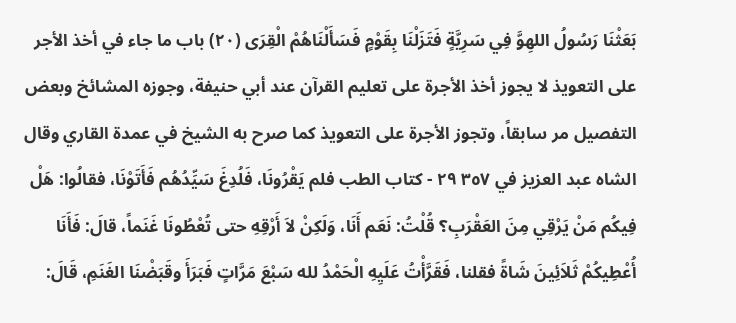بَعَثْنَا رَسُولُ اللهِوَّ فِي سَرِيَّةٍ فَتَزَلْنَا بِقَوْمٍ فَسَأَلْنَاهُمْ الْقِرَى (٢٠) باب ما جاء في أخذ الأجر على التعويذ لا يجوز أخذ الأجرة على تعليم القرآن عند أبي حنيفة، وجوزه المشائخ وبعض التفصيل مر سابقاً، وتجوز الأجرة على التعويذ كما صرح به الشيخ في عمدة القاري وقال الشاه عبد العزيز في ٣٥٧ ٢٩ - كتاب الطب فلم يَقْرُونَا، فَلُدِغَ سَيِّدُهُم فَأَتَوْنَا، فقالُوا: هَلْ فِيكُم مَنْ يَرْقِي مِنَ العَقْرَبِ؟ قُلْتُ: نَعَم أَنَا، وَلَكِنْ لاَ أَرْقِهِ حتى تُعْطُونَا غَنَماً، قالَ: فَأَنَا أُعْطِيكُمْ ثَلاَئِينَ شَاةً فقلنا، فَقَرَّأْتُ عَلَيِهِ الْحَمْدُ لله سَبْعَ مَرَّاتٍ فَبَرَأَ وقَبَضْنَا الغَنَمِ، قَالَ: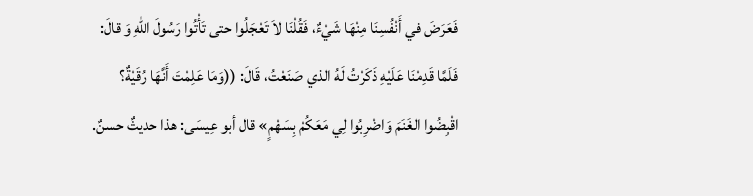فَعَرَضَ في أَنْفُسِنَا مِنْهَا شَيْءٌ، فَقُلْنَا لاَ تَعْجَلُوا حتى تَأْتُوا رَسُولَ اللهِ وَ قالَ: فَلَمَّا قَدِمْنَا عَلَيْهِ ذَكَرْتُ لَهُ الذي صَنَعْتُ، قَالَ: ((وَمَا عَلِمْتَ أَنَّهَا رُقَيْةٌ؟ اقْبِضُوا الغَنَمَ وَاضْرِبُوا لِي مَعَكُمْ بِسَهْمٍ» قال أبو عِيسَى: هذا حديثٌ حسنٌ.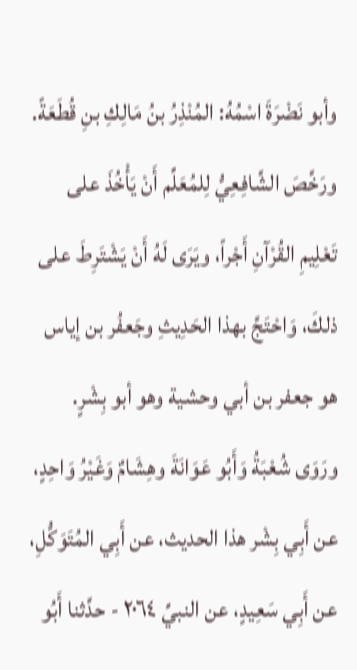وأبو نَضْرَةَ اسْمُهُ: المُنْذِرُ بنُ مَالِكِ بنِ قُطَعَةً. ورَخَّصَ الشَّافِعِيُّ لِلمُعَلِّم أَنْ يَأْخُذَ على تَعْلِيمِ القُرْآنِ أَجْراً، ويَرَى لَهُ أَنْ يَشْتَرِطَ على ذلكَ، وَاحْتَجَّ بهذا الحَدِيثِ وجَعفُر بن إياس هو جعفر بن أبي وحشية وهو أبو بِشْرٍ. ورَوَى شُعْبَةُ وَأَبُو عَوَانَةَ وهِشَامٌ وَغَيْرُ وَاحِدٍ، عن أَبِي بِشْر هذا الحديث، عن أَبِي المُتَوَكُّلِ، عن أَبِي سَعِيدٍ، عن النبيِّ ٢٠٦٤ - حدَّثنا أَبُو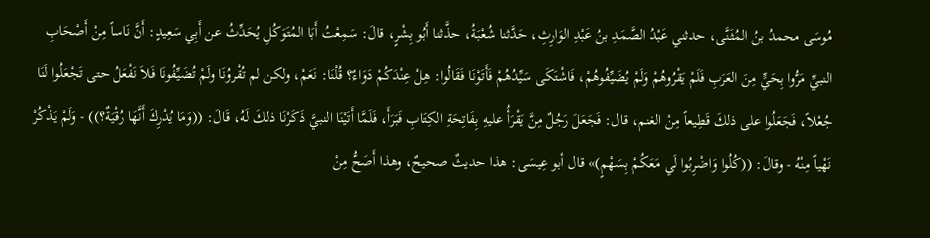مُوسَى محمدُ بنُ المُثَنَّى، حدثني عَبْدُ الصَّمَدِ بنُ عَبْدِ الوَارِثِ، حَدَّثنا شُعْبَةُ، حذَّثنا أَبُو بِشْرٍ، قالَ: سَمِعْتُ أَبَا المُتَوَكُلِ يُحَدِّثُ عن أَبِي سَعِيدٍ: أَنَّ نَاساً مِنْ أَصْحَابِ النبيِّ مَرُّوا بِحَيٍّ مِنَ العَرَبِ فَلَمْ يَقْرُوهُمْ وَلَمْ يُضَيِّفُوهُمْ، فَاشْتَكَى سَيِّدُهُمْ فَأَتَوْنَا فَقَالُوا: هِلْ عِنْدَكُمْ دَوَاءٌ؟ قُلْنَا: نَعَمْ، ولكن لم تُقْروُنَا ولَمْ تُضَيِّفُونَا فَلاَ نَفْعَلُ حتى تَجْعَلُوا لَنَا جُعْلاً، فَجَعَلُوا على ذلكَ قَطِيعاً مِنْ الغنم، قال: فَجَعَلَ رَجُلٌ مِنَّ يَقْرَأُ عليهِ بِفَاتِحَةِ الكِتَابِ فَبَرَأَ، فَلَمَّا أَتَيْنَا النبيَّ ذَكَرْنَا ذلكَ لَهُ، قَالَ: ((وَمَا يُدْرِكَ أَنَّهَا رُقْيَةٌ؟)) - وَلَمْ يَذْكُرْ نَهْياً مِنْهُ - وقالَ: ((كُلُوا وَاضْرِبُوا لَي مَعَكُمْ بِسَهْمٍ)» قال أبو عِيسَى: هذا حديثٌ صحيحٌ، وهذا أَصَحُّ مِنْ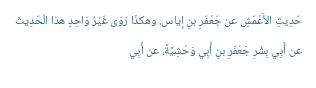حَدِيثِ الأَعْمَشِ عن جَعْفَرِ بنِ إياس. وهكذَا رَوَى غَيْرُ وَاحِدٍ هذا الْحَدِيثَ عن أَبِي بِشْرِ جَعْفَرِ بنِ أَبِي وَحْشِيَّةً، عن أَبِي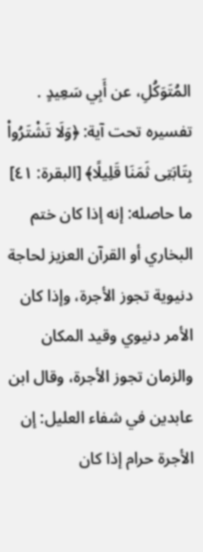المُتَوَكُلِ، عن أَبِي سَعِيدٍ . تفسيره تحت آية: ﴿وَلَا تَشْتَرُواْ بِتَابَتِى ثَمَنَا قَلِيلًا﴾ [البقرة: ٤١] ما حاصله: إنه إذا كان ختم البخاري أو القرآن العزيز لحاجة دنيوية تجوز الأجرة، وإذا كان الأمر دنيوي وقيد المكان والزمان تجوز الأجرة، وقال ابن عابدين في شفاء العليل: إن الأجرة حرام إذا كان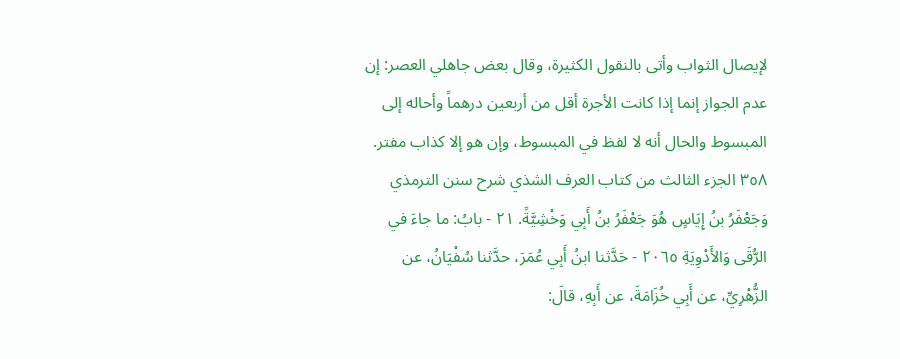لإيصال الثواب وأتى بالنقول الكثيرة، وقال بعض جاهلي العصر: إن عدم الجواز إنما إذا كانت الأجرة أقل من أربعين درهماً وأحاله إلى المبسوط والحال أنه لا لفظ في المبسوط، وإن هو إلا كذاب مفتر. ٣٥٨ الجزء الثالث من كتاب العرف الشذي شرح سنن الترمذي وَجَعْفَرُ بنُ إِيَاسٍ هُوَ جَعْفَرُ بنُ أَبِي وَخْشِيَّةً. ٢١ - بابُ: ما جاءَ في الرُّقَى وَالأَدْوِيَةِ ٢٠٦٥ - حَدَّثنا ابنُ أَبِي عُمَرَ، حدَّثنا سُفْيَانُ، عن الزُّهْرِيِّ، عن أَبِي خُزَامَةَ، عن أَبِهِ، قالَ: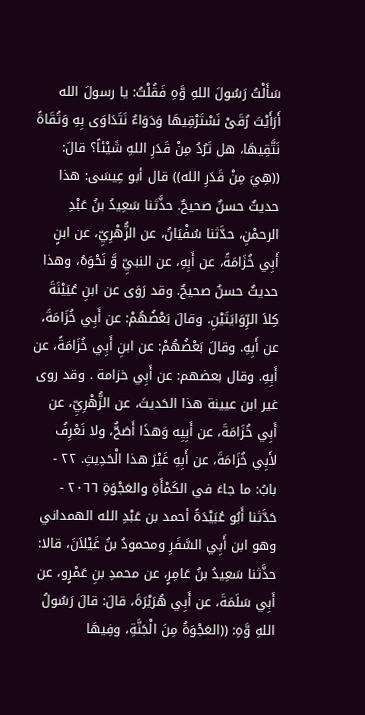سَأَلْتُ رَسُولَ اللهِ وَّهِ فَقُلْتُ: يا رسولَ الله أَرَأَيْتَ رُقَىْ نَسْتَرْقِيهَا وَدَوَاءٌ نَتَدَاوَى بِهِ وَتُقَاةً نَتَّقِيهَا، هل تَرُدُ مِنْ قَدَرِ اللهِ شَيْئاً؟ قالَ: ((هِيَ مِنْ قَدَرِ الله)) قال أبو عِيسَى: هذا حديثٌ حسنٌ صحيحٌ. حذَّثنا سَعِيدُ بنُ عَبْدِ الرحمْنِ، حدَّثنا سُفْيَانُ، عن الزُّهْرِيِّ، عن ابنٍ أَبِي خُزَامَةً، عن أَبِهِ، عن النبيِّ وَّ نَحْوَهُ، وهذا حديثٌ حسنٌ صحيحٌ. وقد رَوَى عن ابنِ عُيَيْنَةَ كِلاَ الرِّوَايَتَيْنِ. وقالَ بَعْضُهُمْ: عن أَبِي خُزَامَةَ، عن أَبِهِ. وقالَ بَعْضُهُمْ: عن ابنِ أَبِي خُزَامَةً، عن أَبِهِ. وقال بعضهم: عن أَبِي خزامة . وقد روى غير ابن عيينة هذا الحَديثَ، عن الزُّهْرِيِّ، عن أَبِي خُزَامَةَ، عن أَبِيِه وَهذَا أَصَحُّ، ولا نَعْرِفُ لأَبِي خُزَامَةَ، عن أَبِهِ غَيْرَ هذا الْحَدِيثِ. ٢٢ - بابُ: ما جاءَ في الكَمْأَةِ والعَجْوَةِ ٢٠٦٦ - حَدَّثنا أَبُو عُبَيْدَةً أحمد بن عَبْدِ الله الهمداني وهو ابن أَبِي السَّفَرِ ومحمودُ بنُ غَيْلاَنَ، قالا: حذَّثنا سَعِيدُ بنُ عَامِرٍ، عن محمدِ بنِ عَمْرٍو، عن أَبِي سَلَمَةَ، عن أَبِي هُرَيْرَةَ، قالَ: قالَ رَسُولُ اللهِ وَّهِ: ((العَجْوَةُ مِنَ الْجَنَّةِ، وفِيهَا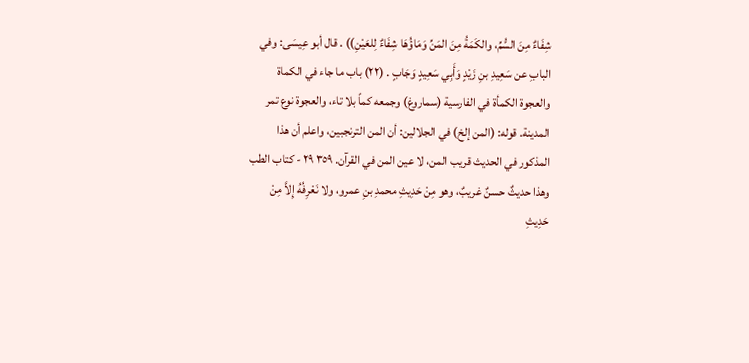شِفَاءٌ مِنَ السُّمِّ، والكَمَةُ مِنَ المَنِّ وَمَاؤُهَا شِفَاءٌ لِلعَيْنِ)) . قال أبو عِيسَى: وفي البابِ عن سَعِيدِ بنِ زَيْدٍ وَأَبِي سَعِيدٍ وَجَابٍ . (٢٢) باب ما جاء في الكماة والعجوة الكمأة في الفارسية (سماروغ) وجمعه كماً بلا تاء، والعجوة نوع تمر المدينة. قوله: (المن إلخ) في الجلالين: أن المن الترنجبين، واعلم أن هذا المذكور في الحديث قريب المن، لا عين المن في القرآن. ٣٥٩ ٢٩ - كتاب الطب وهذا حديثٌ حسنٌ غريبٌ، وهو مِنْ حَدِيثِ محمدِ بنِ عمرو، ولا نَعْرِفُهُ إِلاَّ مِنْ حَدِيثِ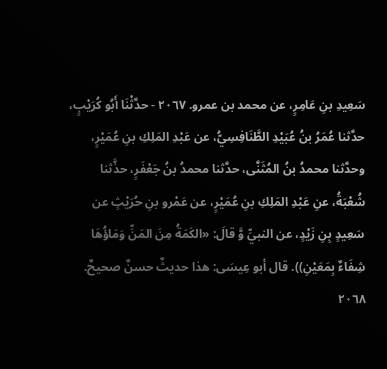سَعِيدِ بنِ عَامِرٍ، عن محمد بن عمرو. ٢٠٦٧ - حدَّثْنَا أَبُو كُرَيْبٍ، حدَّثنا عُمَرُ بنُ عُبَيْدِ الطَّنَافِسِيُّ، عن عَبْدِ المَلِكِ بنِ عُمَيْرٍ، وحدَّثنا محمدُ بنُ المُثَنَّى، حدَّثنا محمدُ بنُ جَعْفَرٍ، حذَّثنا شُعْبَةُ، عنِ عَبْدِ المَلِكِ بنِ عُمَيْرٍ، عن عَمْرو بنِ حُرَيْثٍ عن سَعِيدٍ بِنِ زَيْدٍ، عن النبيِّ وَّ قالَ: «الكَمَةُ مِنَ المَنِّ وَمَاؤُهَا شِفَاءٌ بِمَعَيْنِ)). قال أبو عِيسَى: هذا حديثٌ حسنٌ صحيحٌ. ٢٠٦٨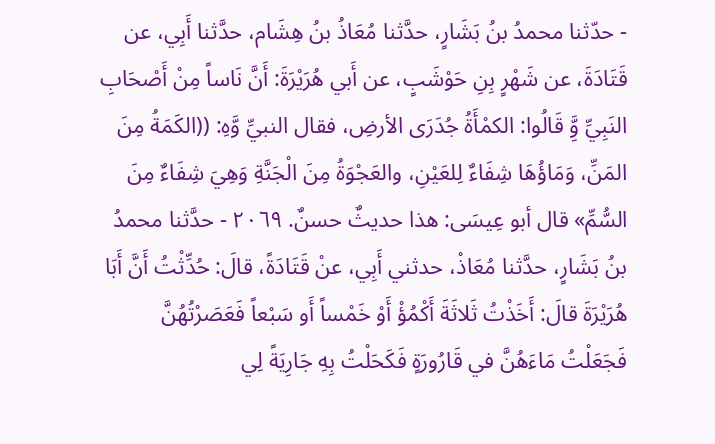- حدّثنا محمدُ بنُ بَشَارٍ، حدَّثنا مُعَاذُ بنُ هِشَام، حدَّثنا أَبِي، عن قَتَادَةَ، عن شَهْرٍ بِنِ حَوْشَبٍ، عن أَبي هُرَيْرَةَ: أَنَّ نَاساً مِنْ أَصْحَابِ النَبِيِّ وَِّ قَالُوا: الكمْأَةُ جُدَرَى الأرضِ، فقال النبيِّ وَّهِ: ((الكَمَةُ مِنَ المَنِّ، وَمَاؤُهَا شِفَاءٌ لِلعَيْنِ، والعَجْوَةُ مِنَ الْجَنَّةِ وَهِيَ شِفَاءٌ مِنَ السُّمِّ» قال أبو عِيسَى: هذا حديثٌ حسنٌ. ٢٠٦٩ - حدَّثنا محمدُ بنُ بَشَارٍ، حدَّثنا مُعَاذْ، حدثني أَبِي، عنْ قَتَادَةً، قالَ: حُدِّثْتُ أَنَّ أَبَا هُرَيْرَةَ قالَ: أَخَذْتُ ثَلاثَةَ أَكْمُؤْ أَوْ خَمْساً أَو سَبْعاً فَعَصَرْتُهُنَّ فَجَعَلْتُ مَاءَهُنَّ في قَارُورَةٍ فَكَحَلْتُ بِهِ جَارِيَةً لِي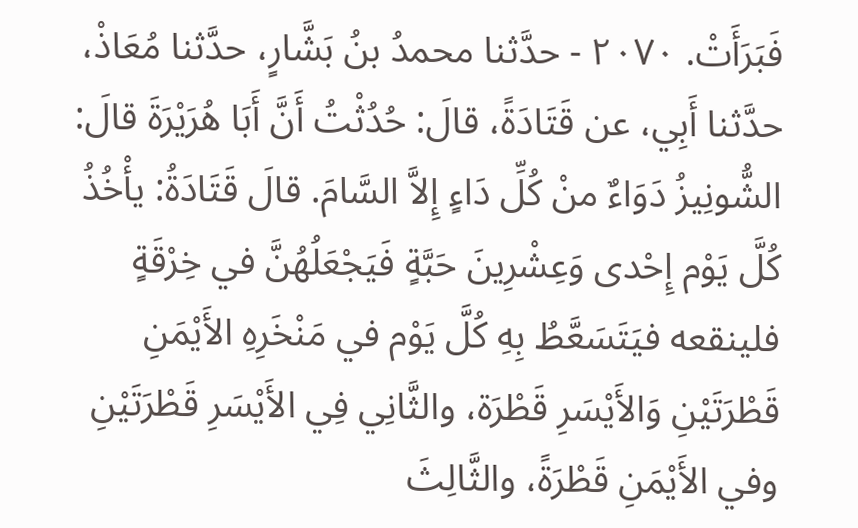فَبَرَأَتْ. ٢٠٧٠ - حدَّثنا محمدُ بنُ بَشَّارٍ، حدَّثنا مُعَاذْ، حدَّثنا أَبِي، عن قَتَادَةً، قالَ: حُدُثْتُ أَنَّ أَبَا هُرَيْرَةَ قالَ: الشُّونِيزُ دَوَاءٌ منْ كُلِّ دَاءٍ إِلاَّ السَّامَ. قالَ قَتَادَةُ: يأْخُذُ كُلَّ يَوْم إِحْدى وَعِشْرِينَ حَبَّةٍ فَيَجْعَلُهُنَّ في خِرْقَةٍ فلينقعه فيَتَسَعَّطُ بِهِ كُلَّ يَوْم في مَنْخَرِهِ الأَيْمَنِ قَطْرَتَيْنِ وَالأَيْسَرِ قَطْرَة، والثَّانِي فِي الأَيْسَرِ قَطْرَتَيْنِ وفي الأَيْمَنِ قَطْرَةً، والثَّالِثَ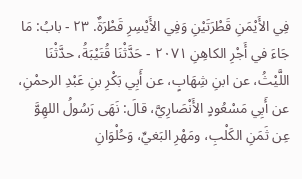فِي الأَيْمَنِ قَطْرَتَيْنِ وَفِي الأَيْسِرِ قَطْرَةٌ. ٢٣ - بابُ: مَا جَاءَ في أَجْرِ الكاهِنِ ٢٠٧١ - حَدَّثْنَا قُتَيْبَةُ، حدَّثْنَا اللَّيْثُ، عن ابنِ شِهَابٍ، عن أَبِي بَكْرِ بنِ عَبْدِ الرحمْنِ، عن أَبِي مَسْعُودٍ الأَنْصَارِيَّ، قالَ: نَهَى رَسُولُ اللهِوَّ عِن ثَمَنِ الكَلْبِ، ومَهْرِ البَغيِّ، وَحُلْوَانِ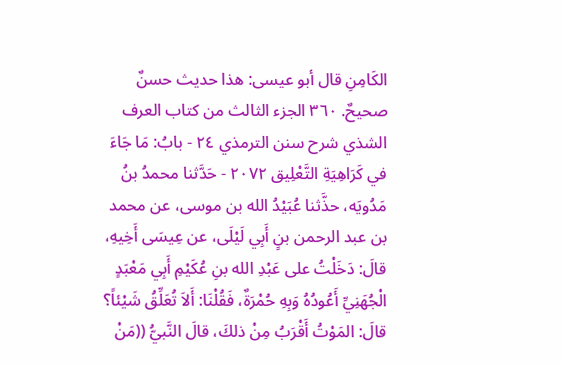الکَامِنِ قال أبو عيسى: هذا حديث حسنٌ صحيحٌ. ٣٦٠ الجزء الثالث من كتاب العرف الشذي شرح سنن الترمذي ٢٤ - بابُ: مَا جَاءَ في كَرَاهِيَةِ التَّعْلِيق ٢٠٧٢ - حَدَّثنا محمدُ بنُ مَدُويَه، حذَّثنا عُبَيْدُ الله بن موسى، عن محمد بن عبد الرحمن بنٍ أَبِي لَيْلَى، عن عِيسَى أَخِيهِ، قالَ: دَخَلْتُ على عَبْدِ الله بنِ عُكَيْمِ أَبِي مَعْبَدٍ الْجُهَنِيِّ أَعُودُهُ وَبِهِ حُمْرَةٌ، فَقُلْنَا: أَلاَ تُعَلِّقُ شَيْئاً؟ قالَ: المَوْتُ أَقْرَبُ مِنْ ذلكَ، قالَ النَّبيُّ ((مَنْ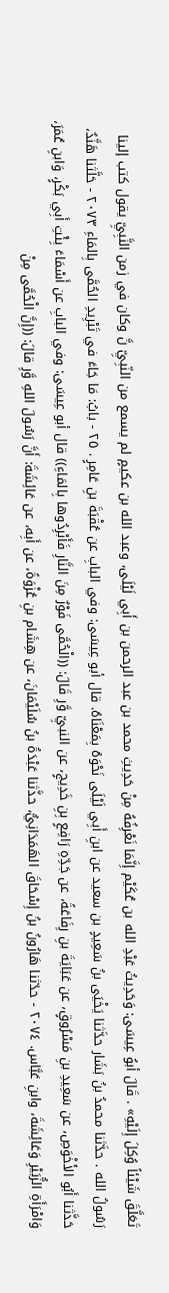تَعَلَّقَ شَيْئاً وُكِلَ إِلَيْهِ» . قَالَ أبوُ عِيسَى: وَحَدِيثُ عَبْدِ الله بن عُكَيْم إِنَّمَا نَعْرِفُهُ مِنْ حَدِيثِ محمد بن عبد الرحمن بن أَبِي لَيْلَى، وعبد الله بن عكيمٍ لم يسمع من النّبِيِّ نَّ وكان في زمن النَّبِيِّ يقول كتب إلينا رَسُولُ الله . حدَّثنا محمدُ بنُ بَشَار حدَّثنا يَخْيَى بنُ سَعِيدٍ بن سعيد عن ابنِ أَبِي لَيْلَى نَحْوَهُ بِمَعْنَاهُ. قال أبو عِيسَى: وفي البابِ عن عُقْبَةَ بنِ عَامِرٍ . ٢٥ - بابُ: مَا جَاءَ في تَبْرِيدِ الحُمَّى بِالمَاءِ ٢٠٧٣ - حَلَّثنا هَنَّدٌ، حَذَّثنا أَبُو الأَخْوَصِ، عن سَعِيدِ بنِ مَسْرُوقٍ، عن عَبَايَةَ بنِ رِفَاعَةً، عن جَدِّهِ رَافِعٍ بِنِ خَدِيجٍ، عن النبيِّ وَّرِ قَالَ: ((الْحُمَّى فَوْرٌ مِنَ النَّارِ فَأَبْرِدُوها بِالمَاءِ)) قال أبو عِيسَى: وفي البابِ عن أَسْمَاءَ بِئْتِ أَبِي بَكْرٍ، وَابنِ عُمَرَ، وَامْرَأَةِ الزُّبَيْرِ وَعَائِشَةَ، وابنِ عَبَّاس. ٢٠٧٤ - حدّثنا هَارُونُ بنُ إِسْحَاقَ الهَمَدَانِيُّ، حذَّثنا عَبْدَةُ بنُ سُلَيْمَانَ، عن هِشَام بنِ عُزْوَةً، عن أَبِه، عن عَائِشَةَ: أَنَّ رَسُولَ اللهِ وَّرِ قالَ: ((إِنَّ الْحُمَّى مِنْ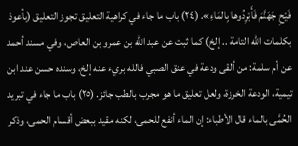فَيْحِ جَهَنَّمَ فَأَبْرِدُوها بِالمَاءِ». (٢٤) باب ما جاء في كراهية التعليق تجوز التعليق (بأعوذ بكلمات الله التامة .. إلخ) كما ثبت عن عبد الله بن عمرو بن العاص، وفي مسند أحمد عن أم سلمة: من ألقى ودعة في عنق الصبي فالله بريء عنه إلخ، وسنده حسن عند ابن تيمية، الودعة الخرزة، ولعل تعليق ما هو مجرب بالطب جائز. (٢٥) باب ما جاء في تبريد الحُمَّى بالماء قال الأطباء: إن الماء أنفع للحمى، لكنه مقيد ببعض أقسام الحمى، وذكر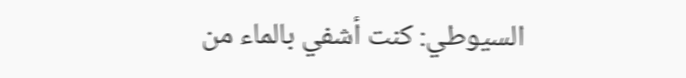السيوطي: كنت أشفي بالماء من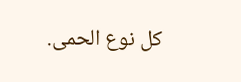كل نوع الحمى.